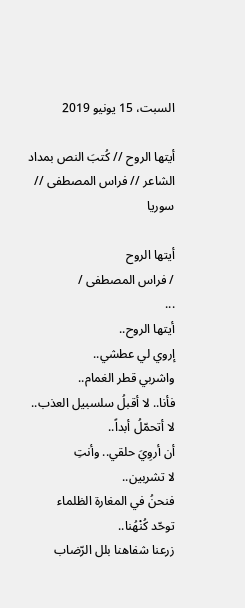السبت، 15 يونيو 2019

أيتها الروح // كُتبَ النص بمداد الشاعر // فراس المصطفى // سوريا

أيتها الروح
/ فراس المصطفى /
...
أيتها الروح..
إروي لي عطشي..
واشربي قطر الغمام..
فأنا.. لا أقبلُ سلسبيل العذب..
لا أتحمّلُ أبداً..
أن أروِيَ حلقي.. وأنتِ
لا تشربين..
فنحنُ في المغارة الظلماء
توحّد كُنْهُنا..
زرعنا شفاهنا بلل الرّضاب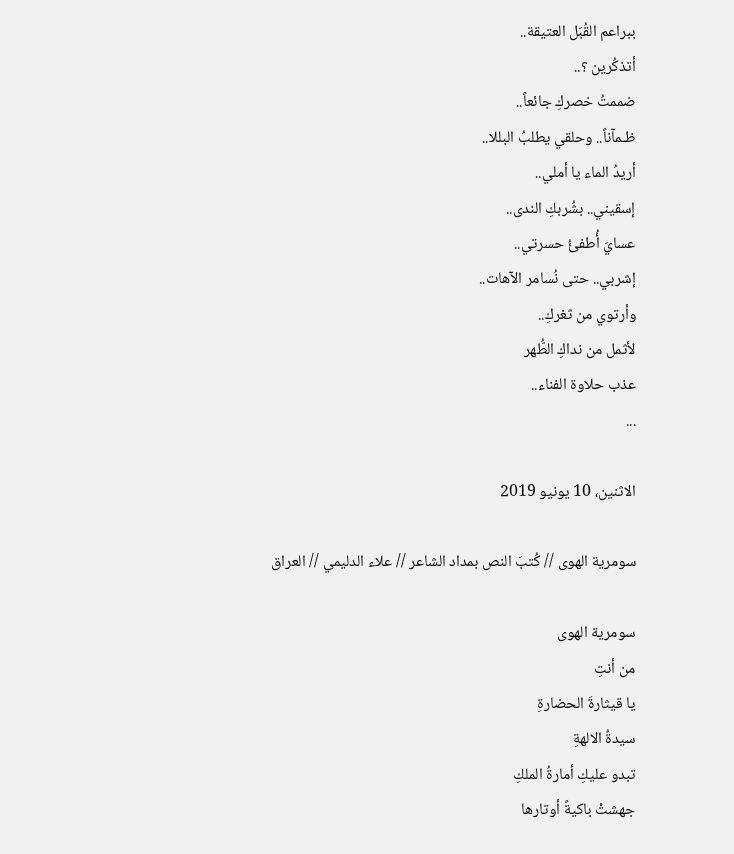ببراعم القُبَل العتيقة..
أتذكُرين ؟..
ضممتُ خصركِ جائعاً..
ظـمآناً.. وحلقي يطلبُ البللا..
أريدُ الماء يا أملي..
إسقيني.. بشُربكِ الندى..
عسايَ أُطفئُ حسرتي..
إشربي.. حتى نُسامر الآهات..
وأرتوي من ثغركِ..
لأثمل من نداكِ الطُّهر
عذب حلاوة الفناء..
...

الاثنين، 10 يونيو 2019

سومرية الهوى // كُتبَ النص بمداد الشاعر // علاء الدليمي // العراق

سومرية الهوى
من أنتِ
يا قيثارةَ الحضارةِ
سيدةُ الالهةِ
تبدو عليكِ أمارةُ الملكِ
جهشتْ باكيةً أوتارها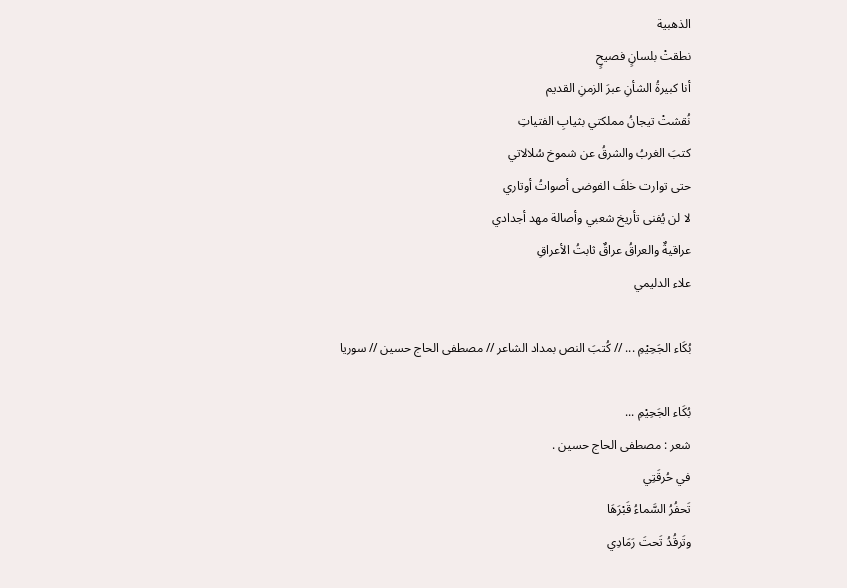الذهبية
نطقتْ بلسانٍ فصيحٍ
أنا كبيرةُ الشأنِ عبرَ الزمنِ القديم
نُقشتْ تيجانُ مملكتي بثيابِ الفتياتِ
كتبَ الغربُ والشرقُ عن شموخ سُلالاتي
حتى توارت خلفَ الفوضى أصواتُ أوتاري
لا لن يُفنى تأريخ شعبي وأصالة مهد أجدادي
عراقيةٌ والعراقُ عراقٌ ثابتُ الأعراقِ
علاء الدليمي

بُكَاء الجَحِيْمِ ... // كُتبَ النص بمداد الشاعر // مصطفى الحاج حسين // سوريا

بُكَاء الجَحِيْمِ ...
شعر : مصطفى الحاج حسين .
في حُرقَتِي
تَحفُرُ السَّماءُ قَبْرَهَا
وتَرقُدُ تَحتَ رَمَادِي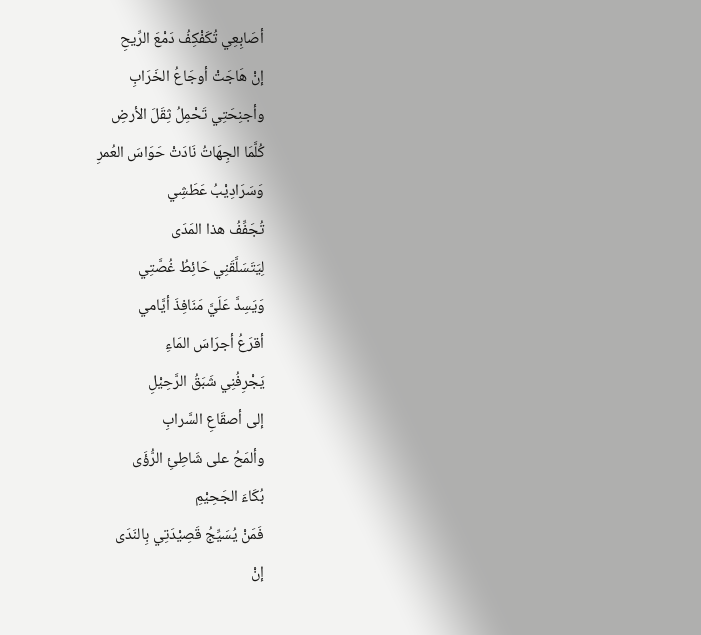أصَابِعِي تُكَفْكِفُ دَمْعَ الرِّيحِ
إنْ هَاجَتْ أوجَاعُ الخَرَابِ
وأجنِحَتِي تَحْمِلُ ثِقَلَ الأرضِ
كُلَّمَا الجِهَاتُ نَادَتْ حَوَاسَ العُمرِ
وَسَرَادِيْبُ عَطَشِي
تُجَفِّفُ هذا المَدَى
لِيَتَسَلَّقَنِي حَائِطُ غُصَّتِي
وَيَسِدَّ عَلَيَّ مَنَافِذَ أيَّامي
أقرَعُ أجرَاسَ المَاءِ
يَجْرِفُنِي شَبَقُ الرَّحِيْلِ
إلى أصقَاعِ السَّرابِ
وألمَحُ على شَاطِئِ الرُّؤَى
بُكَاءَ الجَحِيْمِ
فَمَنْ يُسَيِّجُ قَصِيْدَتِي بِالنَدَى
إنْ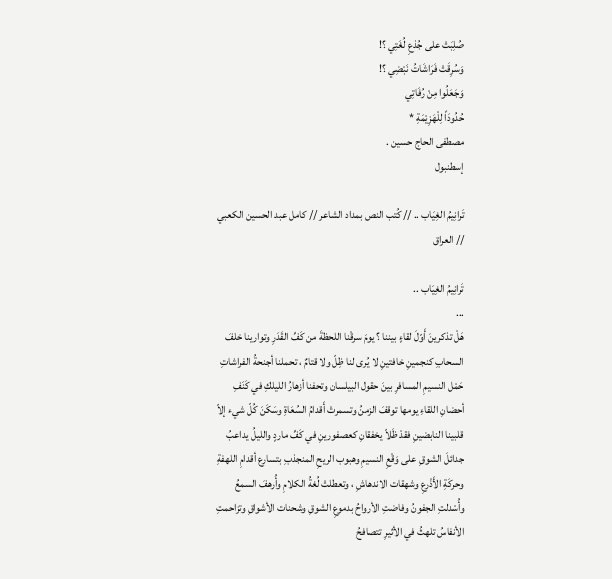صُلِبَتْ على جُذعِ لُغَتِي ؟!
وَسُرِقَتْ فَرَاشَاتُ نَبْضِي ؟!
وَجَعَلُوا مِنْ رُفَاتِي
حُدُودَاً لِلْهَزِيْمَةِ *
مصطفى الحاج حسين .
إسطنبول

تَرانِيمُ الغِيَاب .. // كُتب النص بمداد الشاعر // كامل عبد الحسين الكعبي // العراق

تَرانِيمُ الغِيَاب ..
...
هَلْ تذكرينَ أَوّلَ لقاءٍ بيننا ؟ يومَ سرقْنا اللحظةَ من كَفِّ القَدَرِ وتوارينا خلفَ السحابِ كنجمينِ خافتينِ لا يُرى لنا ظِلّ ولا قتامٌ ، تحملنا أجنحةُ الفراشاتِ حَمْل النسيمِ المسافرِ بينَ حقول البيلسان وتحفنا أزهارُ الليلكِ في كَنَفِ أحضانِ اللقاءِ يومها توقفَ الزمنُ وتسمرتْ أَقدامُ السُعَاةِ وسَكَنَ كُلّ شيء إلاّ قلبينا النابضينِ فقدْ ظَلاّ يخفقانِ كعصفورينِ في كَفِّ ماردٍ والليلُ يداعبُ جدائلَ الشوقِ على وَقْعِ النسيمِ وهبوب الريحِ المنجذبِ بتسارع أقدامِ اللهفةِ وحركَةِ الأَذْرعِ وشهقات الاندهاشِ ، وتعطلتْ لُغةُ الكلامِ وأُرهفَ السمعُ وأُسْدلتِ الجفونُ وفاضتِ الأرواحُ بدموعِ الشوقِ وشحنات الأشواقِ وتزاحمتِ الأنفاسُ تلهثُ في الأثيرِ تتصافحُ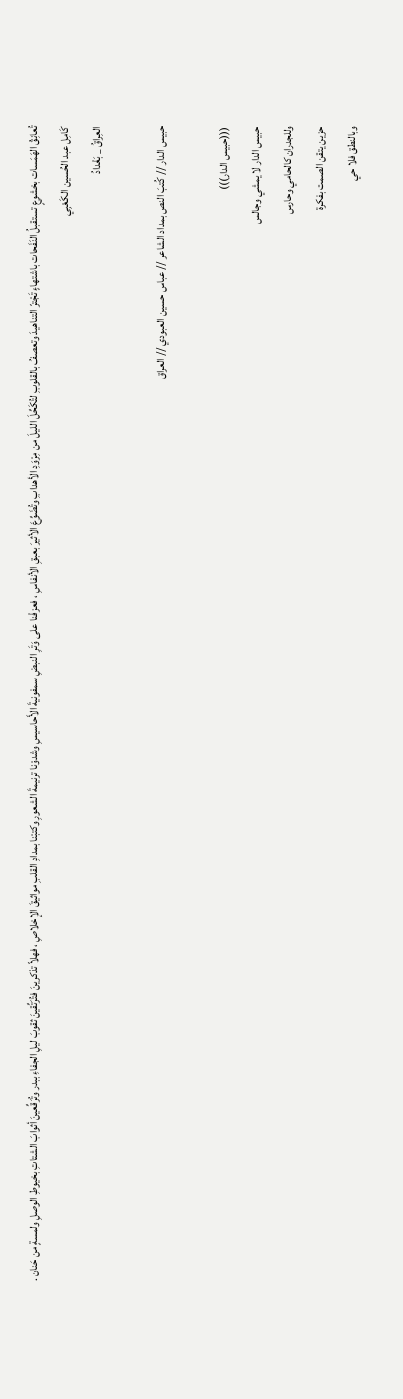تُعانِقُ الهَمَسات بخشوعٍ تستقبلُ النَفَحات باشتهاءٍ تَجْترّ التناهيدَ وتعصفُ بالقلوبِ لتُكَحِّلَ الليلَ من مِرْوَدِ الأهدابِ وتُضَوِّعَ الأثيرَ بعبقِ الأنفاسِ ، فعزفْنا على وَتَرِ النبضِ سمفونيةَ الأَحاسيسِ وشدوْنا ترنيمةَ الشعورِ وكتبْنا بمدادِ القلبِ مواثيقَ الإخلاصِ ، فهلاّ تذكرينَ فتُرَتِّقينَ ثقوبَ ليلِ الجفاءِ ببدر وتُرَقِّعينَ أثوابَ الشتاتِ بخيوطِ الوصلِ ولمسةٍ من حَنان .
كَامِل عبد الحُسين الكَعْبِي
العِراقُ _ بَغْدادُ

حبيس الدار // كُتبَ النص بمداد الشاعر // عباس حسين العبودي // العراق

(((حبيس الدار)))
حبيس الدار لا يمشي وجالس
وللجدران كالحامي وحارس
حزين يتقن الصمت بفكرة
وبالنطق فلا حي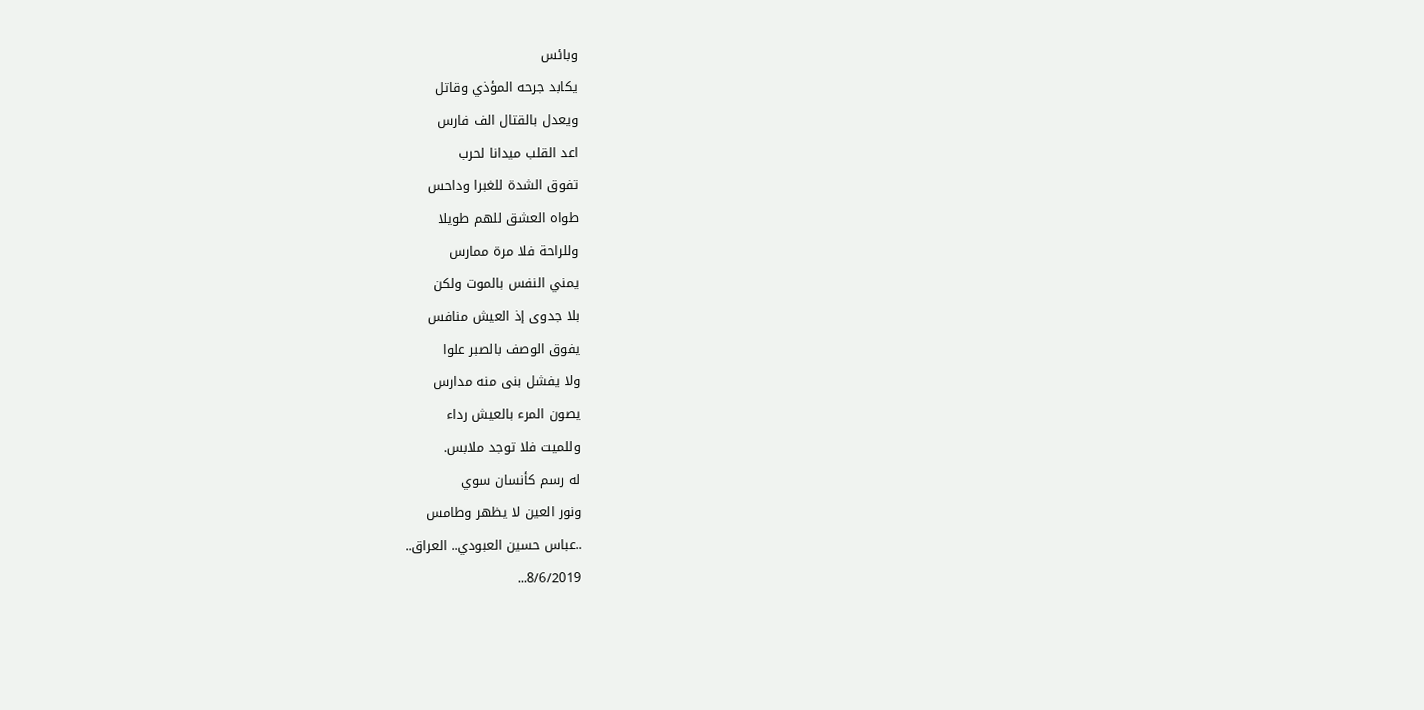وبائس
يكابد جرحه المؤذي وقاتل
ويعدل بالقتال الف فارس
اعد القلب ميدانا لحرب
تفوق الشدة للغبرا وداحس
طواه العشق للهم طويلا
وللراحة فلا مرة ممارس
يمني النفس بالموت ولكن
بلا جدوى إذ العيش منافس
يفوق الوصف بالصبر علوا
ولا يفشل بنى منه مدارس
يصون المرء بالعيش رداء
وللميت فلا توجد ملابس.
له رسم كأنسان سوي
ونور العين لا يظهر وطامس
..عباس حسين العبودي.. العراق..
8/6/2019...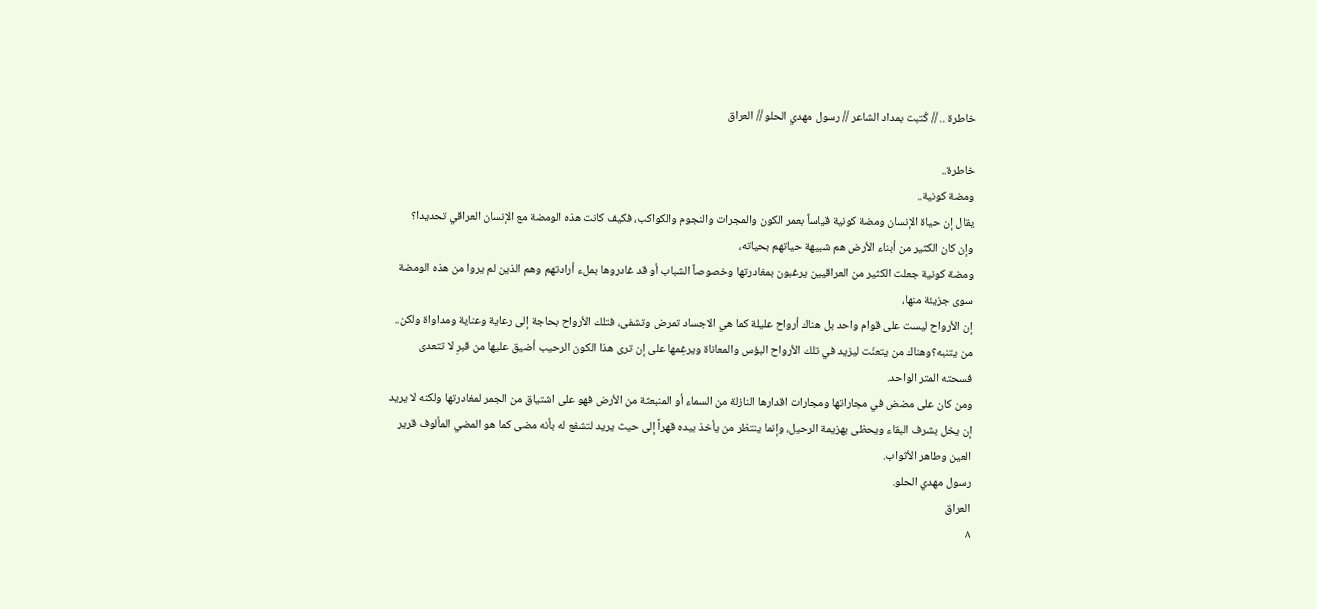خاطرة .. // كُتبت بمداد الشاعر // رسول مهدي الحلو // العراق

خاطرة..
ومضة كونية..
يقال إن حياة الإنسان ومضة كونية قياساً بعمر الكون والمجرات والنجوم والكواكب، فكيف كانت هذه الومضة مع الإنسان العراقي تحديدا؟
وإن كان الكثير من أبناء الأرض هم شبيهة حياتهم بحياته،
ومضة كونية جعلت الكثير من العراقيين يرغبون بمغادرتها وخصوصاً الشباب أو قد غادروها بملء أرادتهم وهم الذين لم يروا من هذه الومضة سوى جزيئة منها،
إن الأرواح ليست على قوام واحد بل هناك أرواح عليلة كما هي الاجساد تمرض وتشفى، فتلك الأرواح بحاجة إلى رعاية وعناية ومداواة ولكن.. من يتنبه؟وهناك من يتعنّت ليزيد في تلك الأرواح البؤس والمعاناة ويرغِمها على إن ترى هذا الكون الرحيب أضيق عليها من قبرِ لا تتعدى فسحته المتر الواحد.
ومن كان على مضض في مجاراتها ومجارات اقدارها النازلة من السماء أو المنبعثة من الأرض فهو على اشتياق من الجمر لمغادرتها ولكنه لا يريد إن يخل بشرف البقاء ويحظى بهزيمة الرحيل، وإنما ينتظر من يأخذ بيده قهراً إلى حيث يريد لتشفع له بأنه مضى كما هو المضي المألوف قرير العين وطاهر الأثواب.
رسول مهدي الحلو.
العراق
٨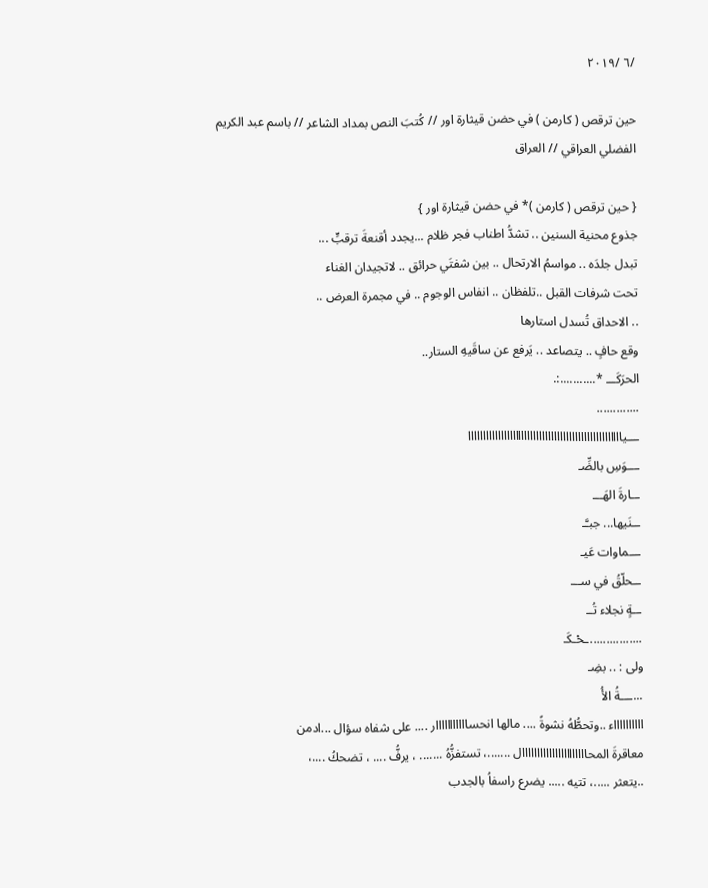/٦ /٢٠١٩

حين ترقص ( كارمن ) في حضن قيثارة اور // كُتبَ النص بمداد الشاعر // باسم عبد الكريم الفضلي العراقي // العراق

{ حين ترقص ( كارمن )* في حضن قيثارة اور }
جذوع محنية السنين .. تشدُّ اطناب فجر ظلام ...يجدد أقنعةَ ترقبٍّ ...
تبدل جلدَه .. مواسمُ الارتحال .. بين شفتَي حرائق .. لاتجيدان الغناء
تحت شرفات القبل ..تلفظان .. انفاس الوجوم .. في مجمرة العرض ..
.. الاحداق تُسدل استارها
وقع حافٍ .. يتصاعد .. يَرفع عن ساقَيهِ الستار..
الحرَكَـــ *...........:.
.............
ـــياااااااااااااااااااااااااااااااااااااااااااااااااااا
ـــوَسِ بالضِّـ
ــارةَ الهَـــ
ــنَيها... جبـَّـ
ـــماوات عَيـ
ــحلّقُ في ســـ
ــةٍ نجلاء تُــ
................ـحْـكَـ
ولى : .. بضِـ
...ـــةُ الأُ
ااااااااااء ..وتحطُّهُ نشوةً .... مالها انحسااااااااااار .... على شفاه سؤال ...ادمن
معاقرةَ المحاااااااااااااااااااااال .......، تستفزُّهُ ....... ، يرفُّ .... ، تضحكُ ....،
..يتعثر .....، تتيه ..... يضرع راسفاُ بالجدب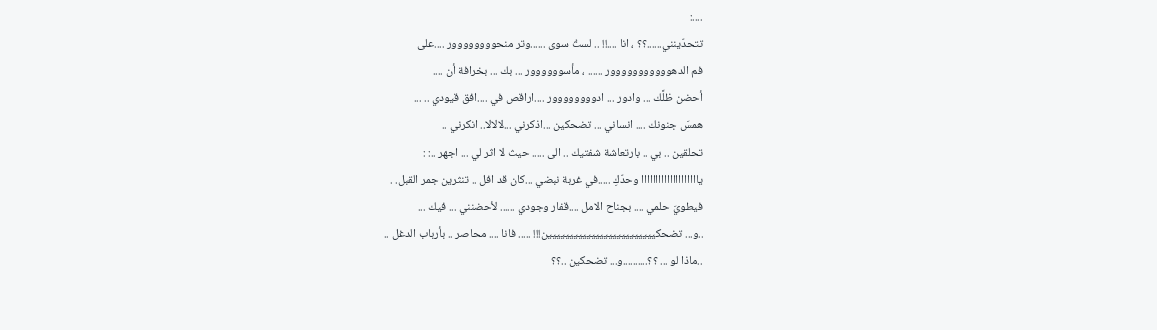....:
تتحدّينني......؟؟ ، انا ....!! .. لستُ سوى ......وتر منحوووووووور ....على
فم الدهووووووووووور ...... ، مأسوووووور ... بك ... بخرافة أن ....
أحضن ظلَّك ... وادور ... ادوووووووور ....اراقص في ....افق قيودي .. ...
همسَ جنونك .... انساني ... تضحكين ...اذكرني ...لالالا.. انكرني ..
تحلقين .. بي .. بارتعاشة شفتيك .. الى ..... حيث لا اثر لي ... اجهر ..: :
ياااااااااااااااااااا وحدّكِ .....في غربة نبضي ...كان قد افل .. تنثرين جمر القبل. .
فيطويَ حلمي .... بجناح الامل ....قفار وجودي ...... لأحضنني ... فيك ...
..و... تضحكييييييييييييييييييييييييين!!! ..... فانا .... محاصر .. بأرباب الدغل ..
..ماذا لو ... ؟؟..........و... تضحكين ..؟؟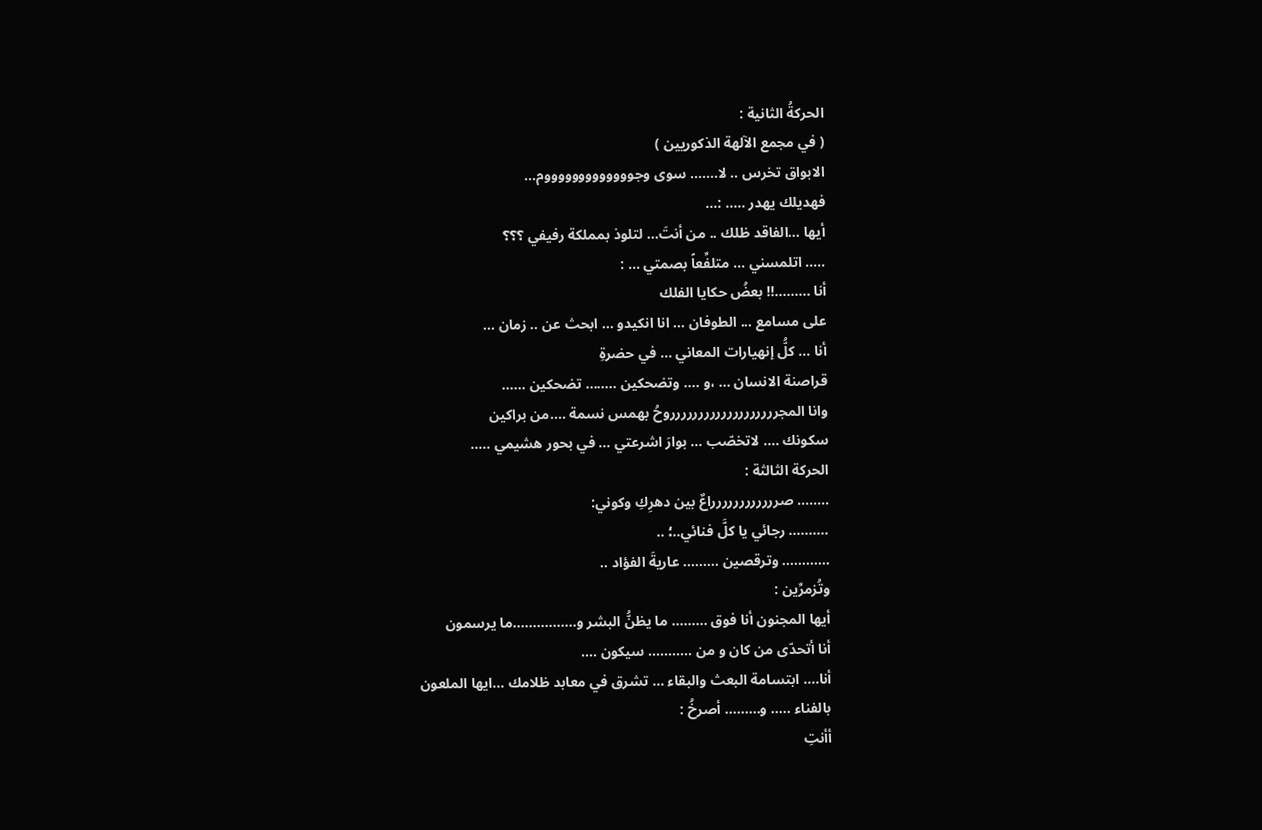الحركةُ الثانية :
( في مجمع الآلهة الذكوريين )
الابواق تخرس .. لا....... سوى وجوووووووووووووم...
فهديلك يهدر ..... :...
أيها ...الفاقد ظلك .. من أنتَ... لتلوذ بمملكة رفيفي ؟؟؟
..... اتلمسني ... متلفِّعاً بصمتي ... :
أنا .........!! بعضُ حكايا الفلك
على مسامع ... الطوفان ... انا انكيدو ... ابحث عن .. زمان ...
أنا ... كلُّ إنهيارات المعاني ... في حضرةِ
قراصنة الانسان ... ،و .... وتضحكين ........ تضحكين ......
وانا المجررررررررررررررررررروحُ بهمس نسمة ....من براكين
سكونك .... لاتخصّب ... بوارَ اشرعتي ... في بحور هشيمي .....
الحركة الثالثة :
........ صرررررررررررراعٌ بين دهرِكِ وكوني:
.......... رجائي يا كلَّ فنائي..؛ ..
............ وترقصين ......... عاريةَ الفؤاد ..
وتُزمرِّين :
أيها المجنون أنا فوق ......... ما يظنُّ البشر و................ما يرسمون
أنا أتحدّى من كان و من ........... سيكون ....
أنا.... ابتسامة البعث والبقاء ... تشرق في معابد ظلامك ...ايها الملعون
بالفناء ..... و......... أصرخُ :
أأنتِ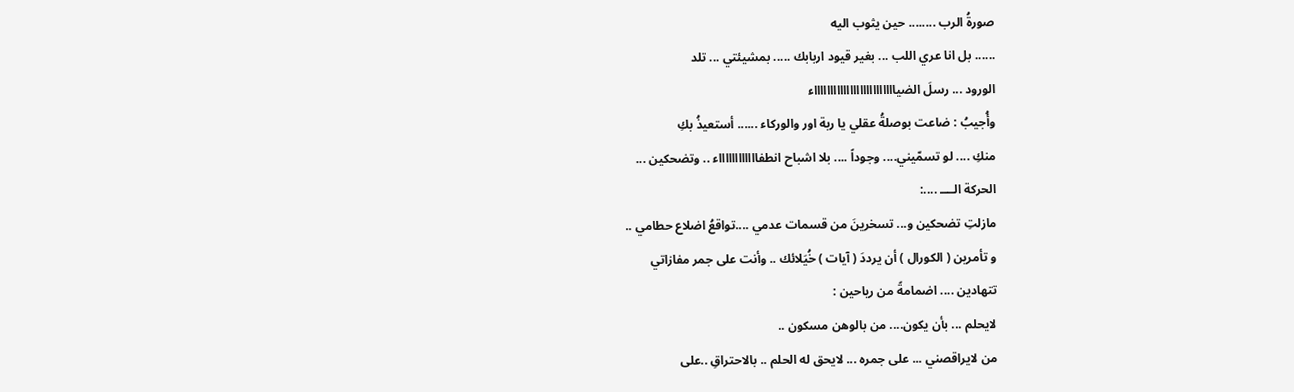صورةُ الرب ........ حين يثوب اليه
...... بل انا عري اللب ... بغير قيود اربابك ..... بمشيئتي ... تلد
الورود ... رسلَ الضياااااااااااااااااااااااااء
وأُجيبُ : ضاعت بوصلةُ عقلي يا ربة اور والوركاء ...... أستعيذُ بكِ
منكِ .... لو تسمّيني.... وجوداً .... بلا اشباح انطفااااااااااااء .. وتضحكين ...
الحركة الــــ ....:
مازلتِ تضحكين و... تسخرينَ من قسمات عدمي ....تواقعُ اضلاع حطامي ..
و تأمرين ( الكورال ) أن يرددَ ( آيات ) خُيَلائك .. وأنت على جمر مفازاتي
تتهادين .... اضمامةً من رياحين :
لايحلم ... بأن يكون.... من بالوهن مسكون ..
من لايراقصني ... على جمره ... لايحق له الحلم .. بالاحتراقِ ..على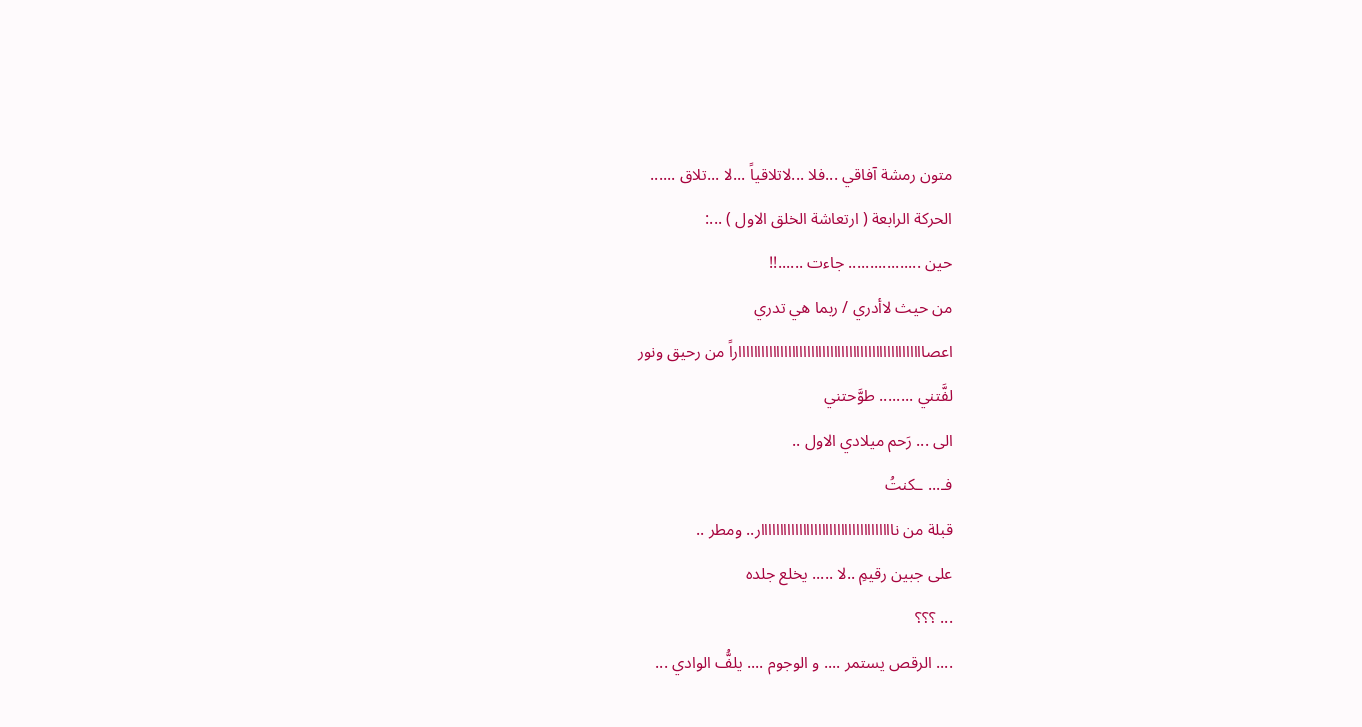متون رمشة آفاقي ...فلا ...لاتلاقياً ...لا ...تلاق ......
الحركة الرابعة ( ارتعاشة الخلق الاول ) ...:
حين ................. جاءت ......!!
من حيث لاأدري / ربما هي تدري
اعصاااااااااااااااااااااااااااااااااااااااااااااااااراً من رحيق ونور
لفَّتني ........ طوَّحتني
الى ... رَحم ميلادي الاول ..
فـ... ـكنتُ
قبلة من نااااااااااااااااااااااااااااااااااار.. ومطر ..
على جبين رقيمِ ..لا ..... يخلع جلده
... ؟؟؟
.... الرقص يستمر .... و الوجوم .... يلفُّ الوادي ...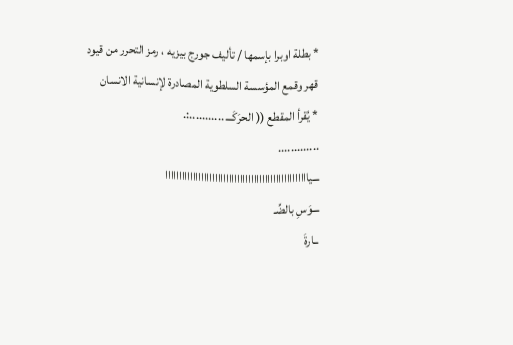* بطلة اوبرا بإسمها / تأليف جورج بيزيه ، رمز التحرر من قيود
قهر وقمع المؤسسة السلطوية المصادرة لإنسانية الانسان
* يُقرأ المقطع (( الحرَكَـــ ...........:.
.............
ـــياااااااااااااااااااااااااااااااااااااااااااااااااااا
ـــوَسِ بالضِّـ
ــارةَ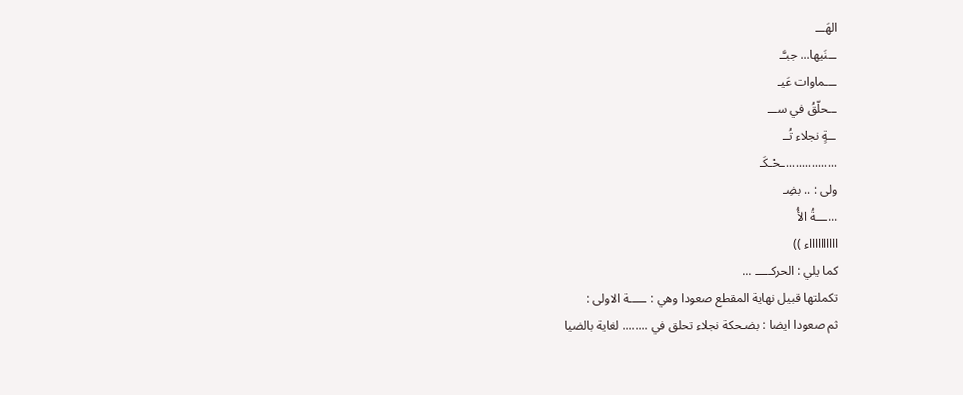الهَـــ
ــنَيها... جبـَّـ
ـــماوات عَيـ
ــحلّقُ في ســـ
ــةٍ نجلاء تُــ
................ـحْـكَـ
ولى : .. بضِـ
...ـــةُ الأُ
ااااااااااء ))
كما يلي : الحركـــــ ...
تكملتها قبيل نهاية المقطع صعودا وهي : ـــــة الاولى :
ثم صعودا ايضا : بضـحكة نجلاء تحلق في ........ لغاية بالضيا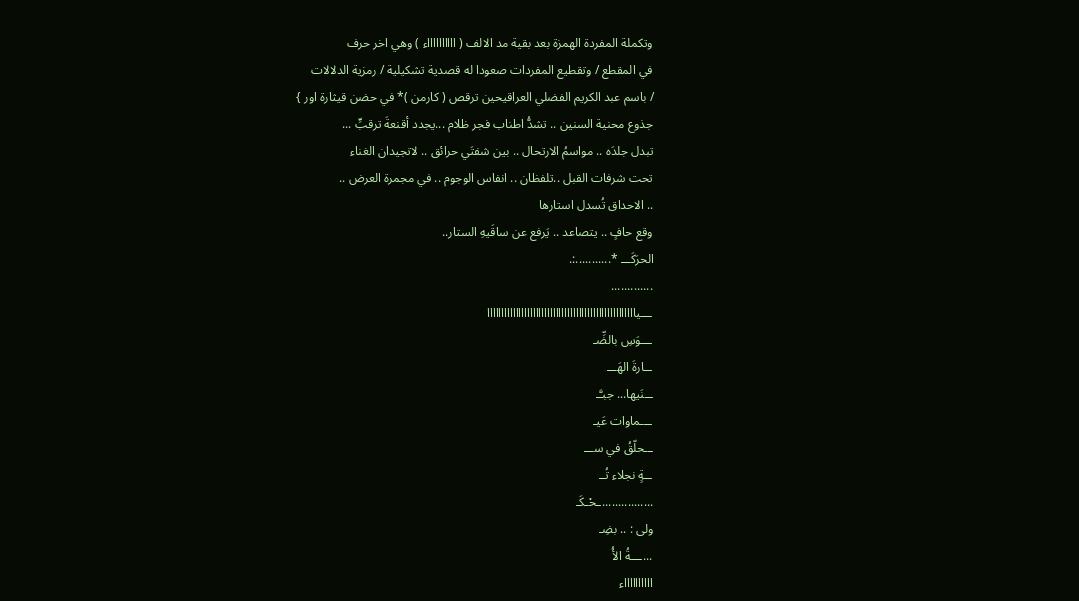وتكملة المفردة الهمزة بعد بقية مد الالف ( ااااااااااء ) وهي اخر حرف
في المقطع / وتقطيع المفردات صعودا له قصدية تشكيلية / رمزية الدلالات
/ باسم عبد الكريم الفضلي العراقيحين ترقص ( كارمن )* في حضن قيثارة اور }
جذوع محنية السنين .. تشدُّ اطناب فجر ظلام ...يجدد أقنعةَ ترقبٍّ ...
تبدل جلدَه .. مواسمُ الارتحال .. بين شفتَي حرائق .. لاتجيدان الغناء
تحت شرفات القبل ..تلفظان .. انفاس الوجوم .. في مجمرة العرض ..
.. الاحداق تُسدل استارها
وقع حافٍ .. يتصاعد .. يَرفع عن ساقَيهِ الستار..
الحرَكَـــ *...........:.
.............
ـــياااااااااااااااااااااااااااااااااااااااااااااااااااا
ـــوَسِ بالضِّـ
ــارةَ الهَـــ
ــنَيها... جبـَّـ
ـــماوات عَيـ
ــحلّقُ في ســـ
ــةٍ نجلاء تُــ
................ـحْـكَـ
ولى : .. بضِـ
...ـــةُ الأُ
ااااااااااء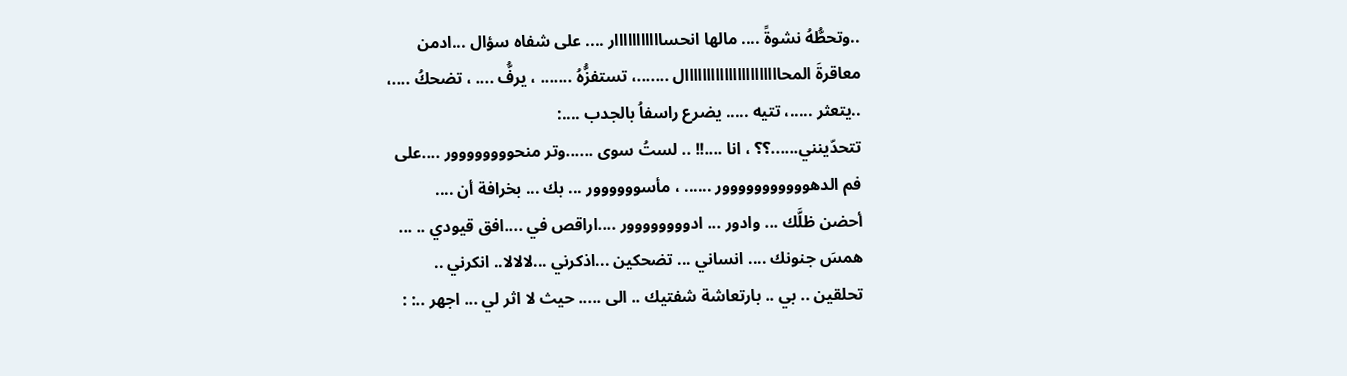..وتحطُّهُ نشوةً .... مالها انحسااااااااااار .... على شفاه سؤال ...ادمن
معاقرةَ المحاااااااااااااااااااااال .......، تستفزُّهُ ....... ، يرفُّ .... ، تضحكُ ....،
..يتعثر .....، تتيه ..... يضرع راسفاُ بالجدب ....:
تتحدّينني......؟؟ ، انا ....!! .. لستُ سوى ......وتر منحوووووووور ....على
فم الدهووووووووووور ...... ، مأسوووووور ... بك ... بخرافة أن ....
أحضن ظلَّك ... وادور ... ادوووووووور ....اراقص في ....افق قيودي .. ...
همسَ جنونك .... انساني ... تضحكين ...اذكرني ...لالالا.. انكرني ..
تحلقين .. بي .. بارتعاشة شفتيك .. الى ..... حيث لا اثر لي ... اجهر ..: :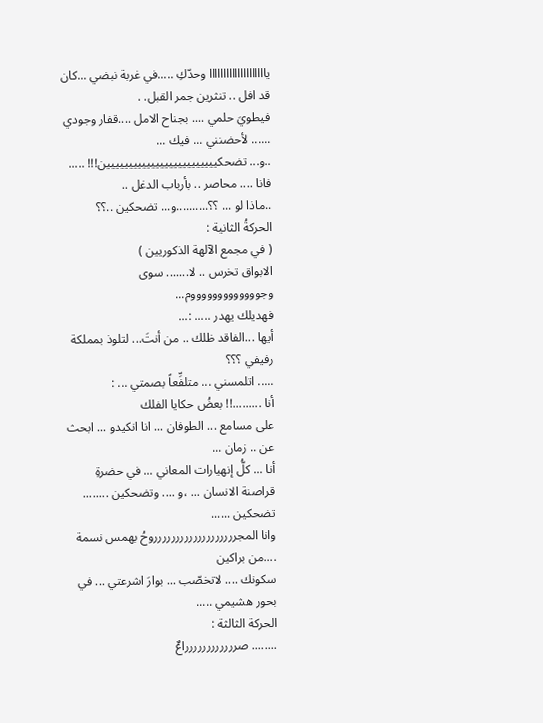ياااااااااااااااااااا وحدّكِ .....في غربة نبضي ...كان قد افل .. تنثرين جمر القبل. .
فيطويَ حلمي .... بجناح الامل ....قفار وجودي ...... لأحضنني ... فيك ...
..و... تضحكييييييييييييييييييييييييين!!! ..... فانا .... محاصر .. بأرباب الدغل ..
..ماذا لو ... ؟؟..........و... تضحكين ..؟؟
الحركةُ الثانية :
( في مجمع الآلهة الذكوريين )
الابواق تخرس .. لا....... سوى وجوووووووووووووم...
فهديلك يهدر ..... :...
أيها ...الفاقد ظلك .. من أنتَ... لتلوذ بمملكة رفيفي ؟؟؟
..... اتلمسني ... متلفِّعاً بصمتي ... :
أنا .........!! بعضُ حكايا الفلك
على مسامع ... الطوفان ... انا انكيدو ... ابحث عن .. زمان ...
أنا ... كلُّ إنهيارات المعاني ... في حضرةِ
قراصنة الانسان ... ،و .... وتضحكين ........ تضحكين ......
وانا المجررررررررررررررررررروحُ بهمس نسمة ....من براكين
سكونك .... لاتخصّب ... بوارَ اشرعتي ... في بحور هشيمي .....
الحركة الثالثة :
........ صرررررررررررراعٌ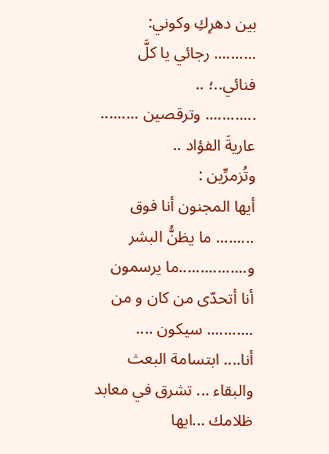بين دهرِكِ وكوني:
.......... رجائي يا كلَّ فنائي..؛ ..
............ وترقصين ......... عاريةَ الفؤاد ..
وتُزمرِّين :
أيها المجنون أنا فوق ......... ما يظنُّ البشر و................ما يرسمون
أنا أتحدّى من كان و من ........... سيكون ....
أنا.... ابتسامة البعث والبقاء ... تشرق في معابد ظلامك ...ايها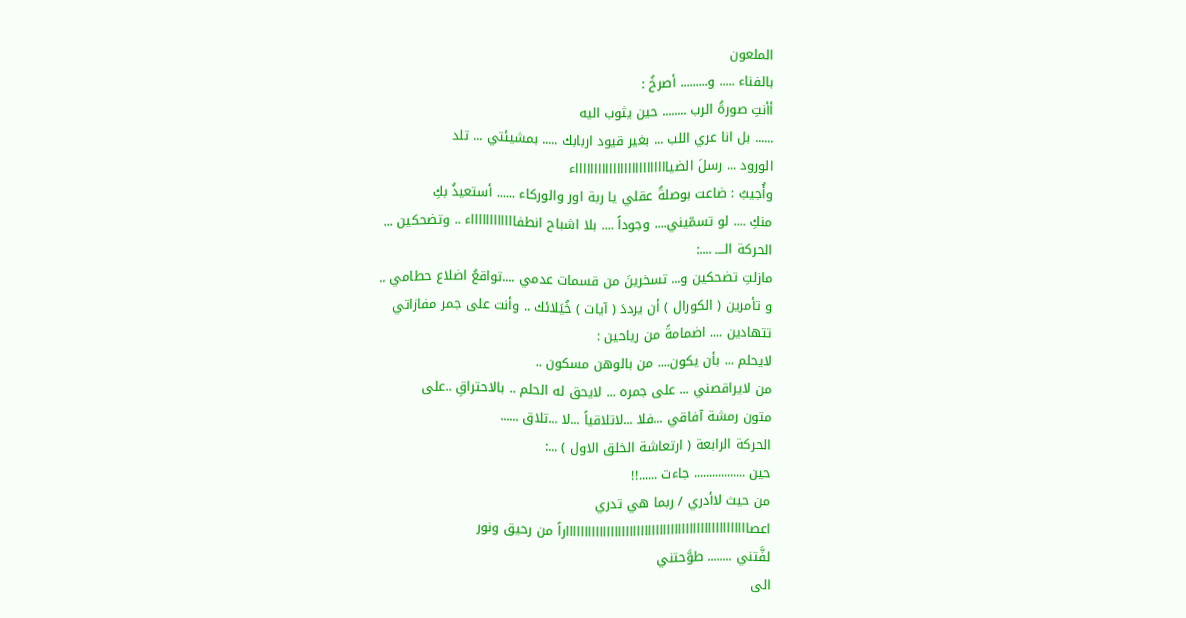الملعون
بالفناء ..... و......... أصرخُ :
أأنتِ صورةُ الرب ........ حين يثوب اليه
...... بل انا عري اللب ... بغير قيود اربابك ..... بمشيئتي ... تلد
الورود ... رسلَ الضياااااااااااااااااااااااااء
وأُجيبُ : ضاعت بوصلةُ عقلي يا ربة اور والوركاء ...... أستعيذُ بكِ
منكِ .... لو تسمّيني.... وجوداً .... بلا اشباح انطفااااااااااااء .. وتضحكين ...
الحركة الــــ ....:
مازلتِ تضحكين و... تسخرينَ من قسمات عدمي ....تواقعُ اضلاع حطامي ..
و تأمرين ( الكورال ) أن يرددَ ( آيات ) خُيَلائك .. وأنت على جمر مفازاتي
تتهادين .... اضمامةً من رياحين :
لايحلم ... بأن يكون.... من بالوهن مسكون ..
من لايراقصني ... على جمره ... لايحق له الحلم .. بالاحتراقِ ..على
متون رمشة آفاقي ...فلا ...لاتلاقياً ...لا ...تلاق ......
الحركة الرابعة ( ارتعاشة الخلق الاول ) ...:
حين ................. جاءت ......!!
من حيث لاأدري / ربما هي تدري
اعصاااااااااااااااااااااااااااااااااااااااااااااااااراً من رحيق ونور
لفَّتني ........ طوَّحتني
الى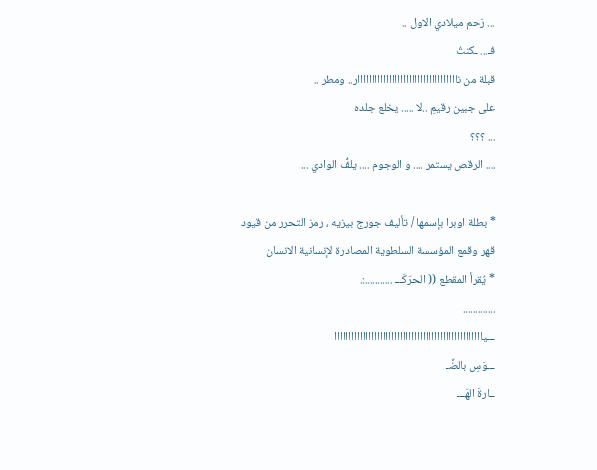... رَحم ميلادي الاول ..
فـ... ـكنتُ
قبلة من نااااااااااااااااااااااااااااااااااار.. ومطر ..
على جبين رقيمِ ..لا ..... يخلع جلده
... ؟؟؟
.... الرقص يستمر .... و الوجوم .... يلفُّ الوادي ...

* بطلة اوبرا بإسمها / تأليف جورج بيزيه ، رمز التحرر من قيود
قهر وقمع المؤسسة السلطوية المصادرة لإنسانية الانسان
* يُقرأ المقطع (( الحرَكَـــ ...........:.
.............
ـــياااااااااااااااااااااااااااااااااااااااااااااااااااا
ـــوَسِ بالضِّـ
ــارةَ الهَـــ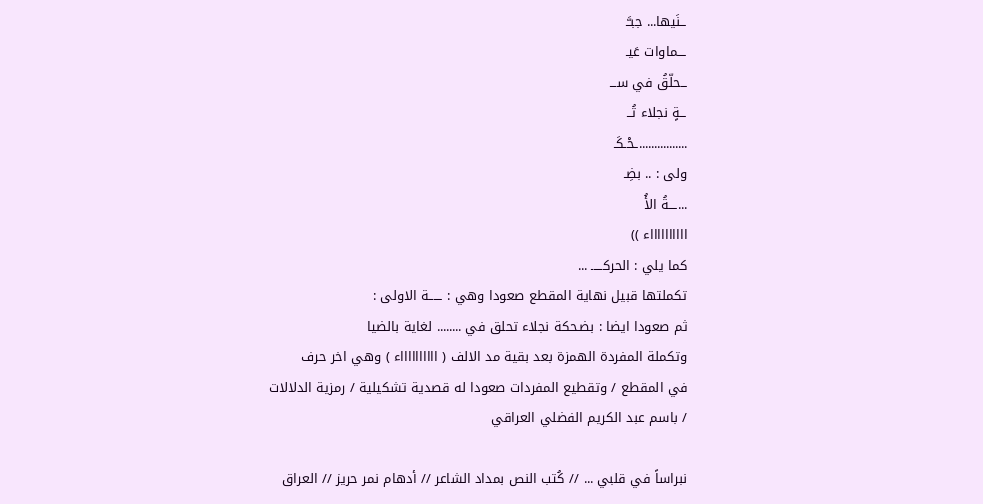ــنَيها... جبـَّـ
ـــماوات عَيـ
ــحلّقُ في ســـ
ــةٍ نجلاء تُــ
................ـحْـكَـ
ولى : .. بضِـ
...ـــةُ الأُ
ااااااااااء ))
كما يلي : الحركـــــ ...
تكملتها قبيل نهاية المقطع صعودا وهي : ـــــة الاولى :
ثم صعودا ايضا : بضـحكة نجلاء تحلق في ........ لغاية بالضيا
وتكملة المفردة الهمزة بعد بقية مد الالف ( ااااااااااء ) وهي اخر حرف
في المقطع / وتقطيع المفردات صعودا له قصدية تشكيلية / رمزية الدلالات
/ باسم عبد الكريم الفضلي العراقي

نبراساً في قلبي ... // كُتب النص بمداد الشاعر // أدهام نمر حريز // العراق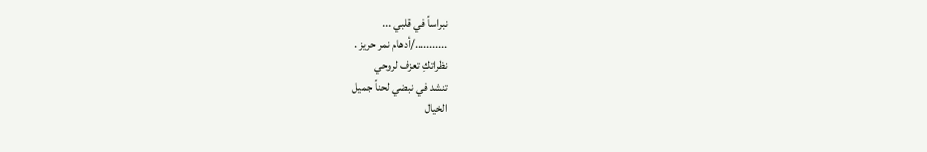نبراساً في قلبي ...
.........../أدهام نمر حريز .
نظراتكِ تعزف لروحي
تنشد في نبضي لحناً جميل
الخيال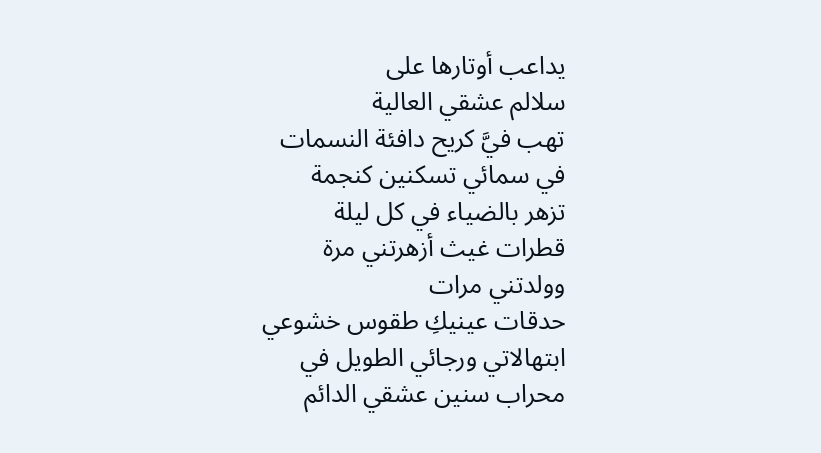يداعب أوتارها على
سلالم عشقي العالية
تهب فيَّ كريح دافئة النسمات
في سمائي تسكنين كنجمة
تزهر بالضياء في كل ليلة
قطرات غيث أزهرتني مرة
وولدتني مرات
حدقات عينيكِ طقوس خشوعي
ابتهالاتي ورجائي الطويل في
محراب سنين عشقي الدائم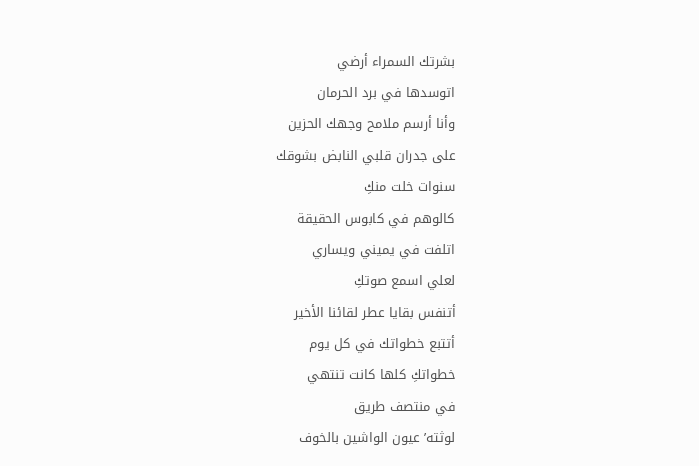بشرتك السمراء أرضي
اتوسدها في برد الحرمان
وأنا أرسم ملامح وجهك الحزين
على جدران قلبي النابض بشوقك
سنوات خلت منكِ
كالوهم في كابوس الحقيقة
اتلفت في يميني ويساري
لعلي اسمع صوتكِ
أتنفس بقايا عطر لقائنا الأخير
أتتبع خطواتك في كل يوم
خطواتكِ كلها كانت تنتهي
في منتصف طريق
لوثته’ عيون الواشين بالخوف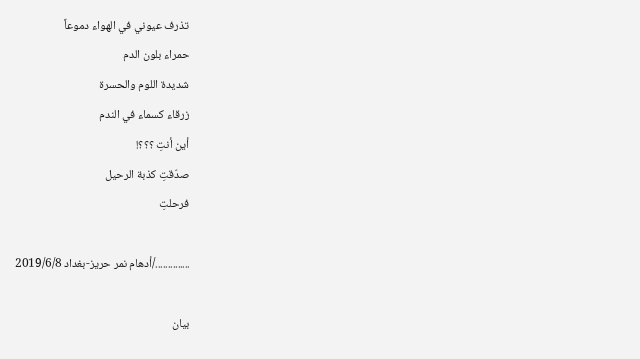تذرف عيوني في الهواء دموعاً
حمراء بلون الدم
شديدة اللوم والحسرة
زرقاء كسماء في الندم
أين أنتِ ؟؟؟!
صدّقتِ كذبة الرحيل
فرحلتِ

............../أدهام نمر حريز-بغداد 2019/6/8

بيان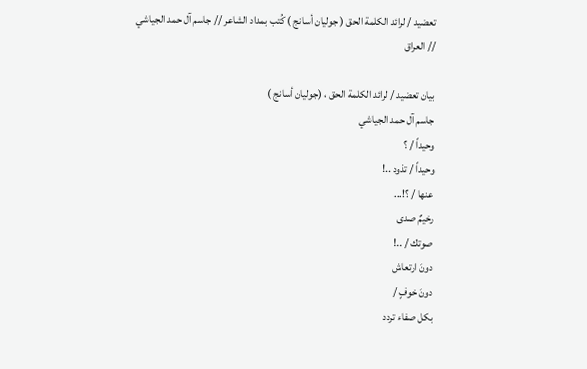تعضيد / لرائد الكلمة الحق ( جوليان أسانج ) كُتب بمداد الشاعر // جاسم آل حمد الجياشي // العراق

بيان تعضيد / لرائد الكلمة الحق ، (جوليان أسانج )
جاسم آل حمد الجياشي
وحيداً / ؟
وحيداً / تذود ..!
عنها / ؟!...
رخيمٌ صدى
صوتك / ..!
دونَ ارتعاش
دونَ خوفٍ /
بكل صفاء تردد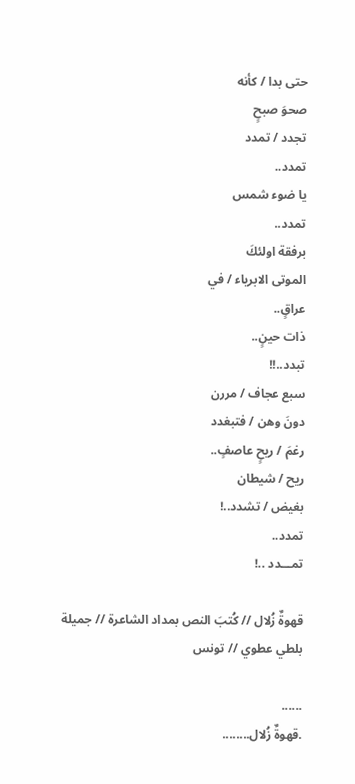حتى بدا / كأنه
صحوَ صبحٍ
تجدد / تمدد
تمدد..
يا ضوء شمس
تمدد..
برفقة اولئكَ
الموتى الابرياء / في
عراقٍ..
ذات حينٍ..
تبدد..!!
سبع عجاف / مررن
دونَ وهن / فتبغدد
رغمَ / ريحٍ عاصفٍ..
ريح / شيطان
بغيض / تشدد..!
تمدد..
تمـــدد ..!

قهوةٌ زُلال // كُتبَ النص بمداد الشاعرة // جميلة بلطي عطوي // تونس

......
.قهوةٌ زُلال........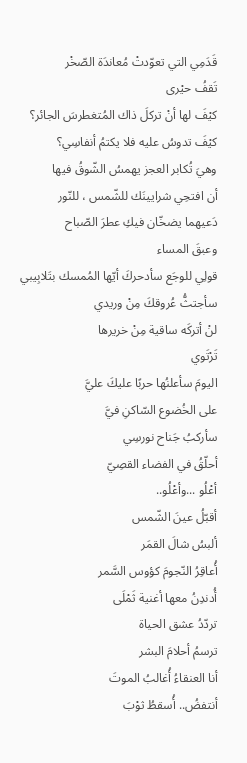قَدَمِي التي تعوّدتْ مُعاندَة الصّخْر
تَقفُ حيْرى
كيْفَ لها أنْ تركلَ ذاك المُتغطرسَ الجائر؟
كيْفَ تدوسُ عليه فلا يكتمُ أنفاسِي؟
وهيَ تُكابر العجز يهمسُ الشّوقُ فيها
أن افتحِي شرايينَك للشّمس ، للنّور
دَعيهما يضخّان فيكِ عطرَ الصّباح
وعبقَ المساء
قولِي للوجَع سأدحركَ أيّها المُمسك بتَلابِيبي
سأجتثُّ عُروقكَ مِنْ وريدي
لنْ أتركَه ساقية مِنْ خريرها
تَرْتَوي
اليومَ سأعلنُها حربًا عليكَ عليَّ
على الخُضوع السّاكنِ فيَّ
سأركبُ جَناح نورسِي
أحلّقُ في الفضاء القصِيّ
أعْلُو ...وأعْلُو..
أقبّلُ عينَ الشّمس
ألبسُ شالَ القمَر
أُعاقِرُ النّجومَ كؤوس السَّمر
أُدندِنُ معها أغنية ثَمْلَى
تردّدُ عشق الحياة
ترسمُ أحلامَ البشر
أنا العنقاءُ أُغالبُ الموتَ
أنتفضُ.. أُسقطُ ثوْبَ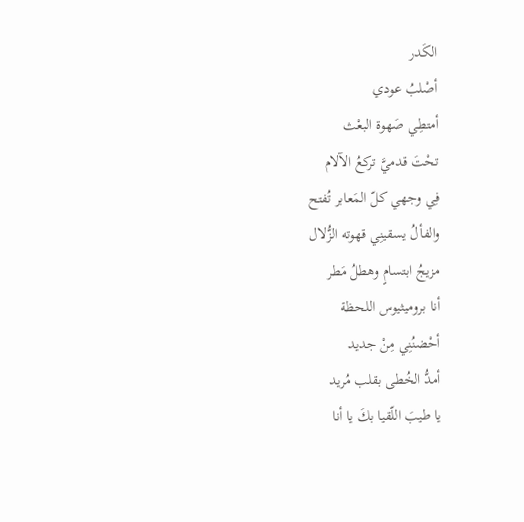الكَدر
أصْلبُ عودي
أمتطِي صَهوة البعْث
تحْتَ قدميَّ تركعُ الآلام
فِي وجهي كلّ المَعابر تُفتح
والفألُ يسقينِي قهوته الزُّلال
مزيجُ ابتسامٍ وهطلُ مَطر
أنا بروميثيوس اللحظة
أحْضنُنِي مِنْ جديد
أمدُّ الخُطى بقلب مُريد
يا طيبَ اللّقيا بكَ يا أنا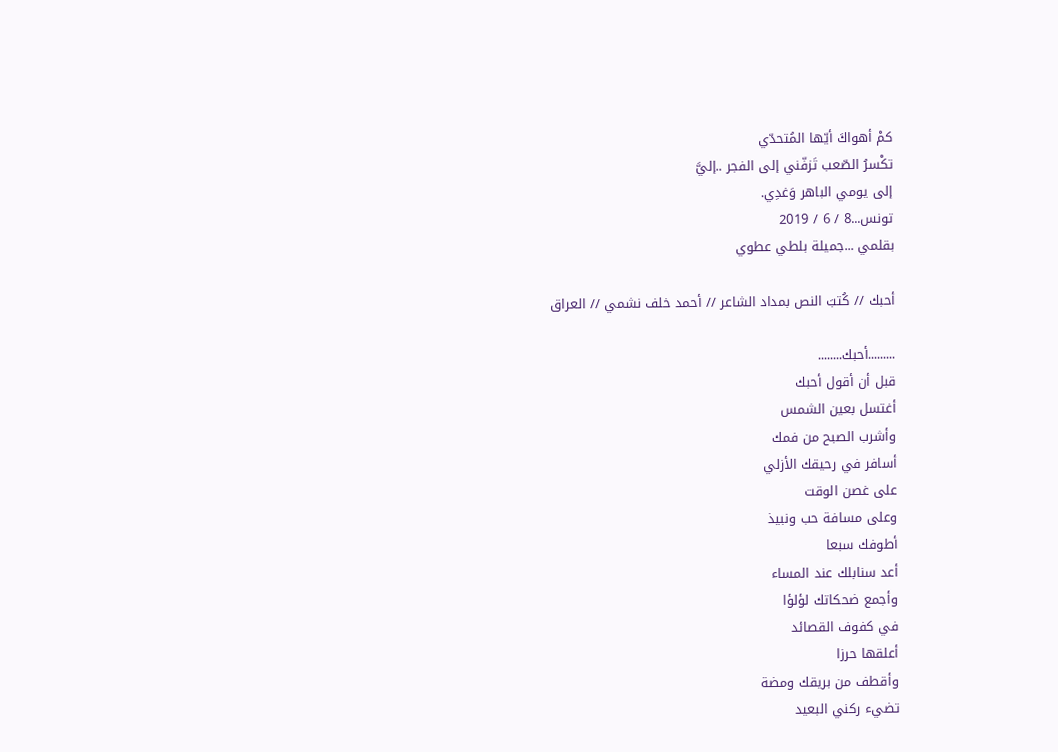كمْ أهواكَ أيّها المُتحدّي
تكْسرُ الصّعب تَزفّني إلى الفجر ..إليَّ
إلى يومي الباهر وَغدِي.
تونس...8 / 6 / 2019
بقلمي ...جميلة بلطي عطوي

أحبك // كُتبَ النص بمداد الشاعر // أحمد خلف نشمي // العراق

.........أحبك........
قبل أن أقول أحبك
أغتسل بعين الشمس
وأشرب الصبح من فمك
أسافر في رحيقك الأزلي
على غصن الوقت
وعلى مسافة حب ونبيذ
أطوفك سبعا
أعد سنابلك عند المساء
وأجمع ضحكاتك لؤلؤا
في كفوف القصائد
أعلقها حرزا
وأقطف من بريقك ومضة
تضيء ركني البعيد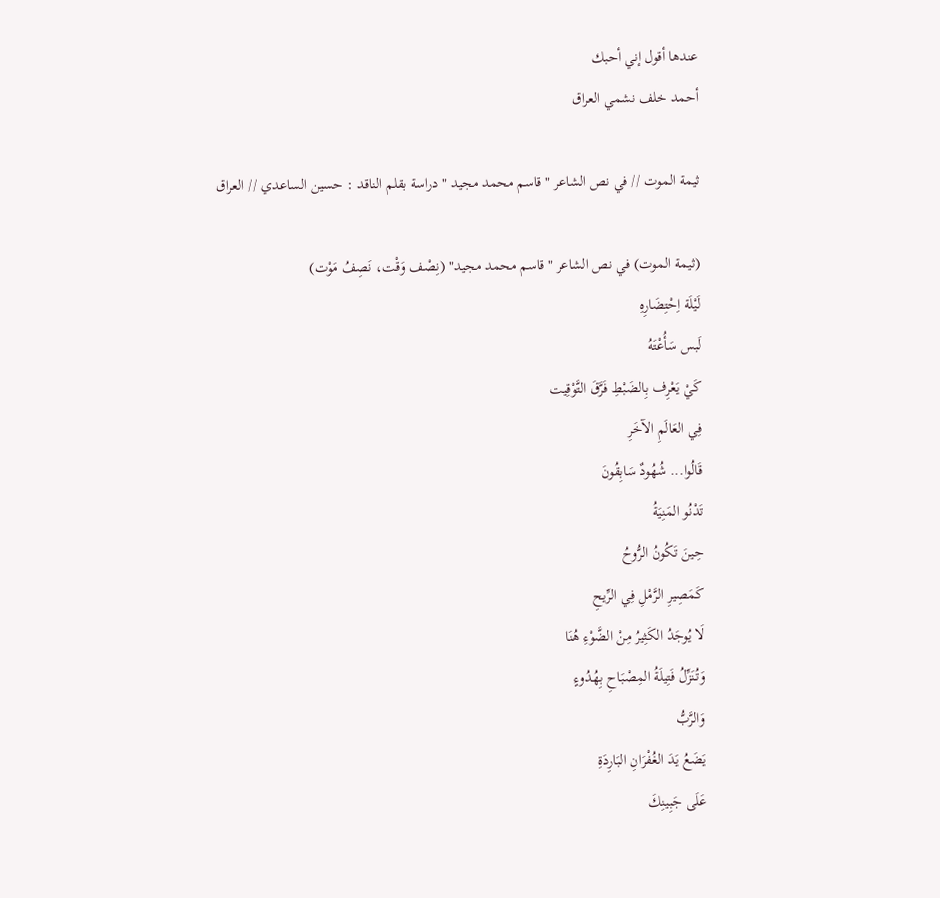عندها أقول إني أحبك
أحمد خلف نشمي العراق

ثيمة الموت // في نص الشاعر " قاسم محمد مجيد " دراسة بقلم الناقد : حسين الساعدي // العراق

(ثيمة الموت) في نص الشاعر "قاسم محمد مجيد" (نِصْف وَقْت، نَصِفُ مَوْت)
لَيْلَة اِحْتِضَارِهِ
لَبس سَأُعْتَهُ
كَيْ يَعْرِف بِالضَبْطِ فَرَّقَ التَّوْقِيت
فِي العَالَمِ الآخَرِ
قَالُوا... شُهُودٌ سَابِقُونَ
تَدْنُو المَنِيَةُ
حِينَ تَكُونُ الرُّوحُ
كَمَصِيرِ الرَّمْلِ فِي الرِّيحِ
لَا يُوجَدُ الكَثِيرُ مِنْ الضَّوْءِ هُنَا
وَتُنَزِّلُ فَتِيلَةُ المِصْبَاحِ بِهُدُوءٍ
وَالرَّبُّ
يَضَعُ يَدَ الغُفْرَانِ البَارِدَةِ
عَلَى جَبِينِكَ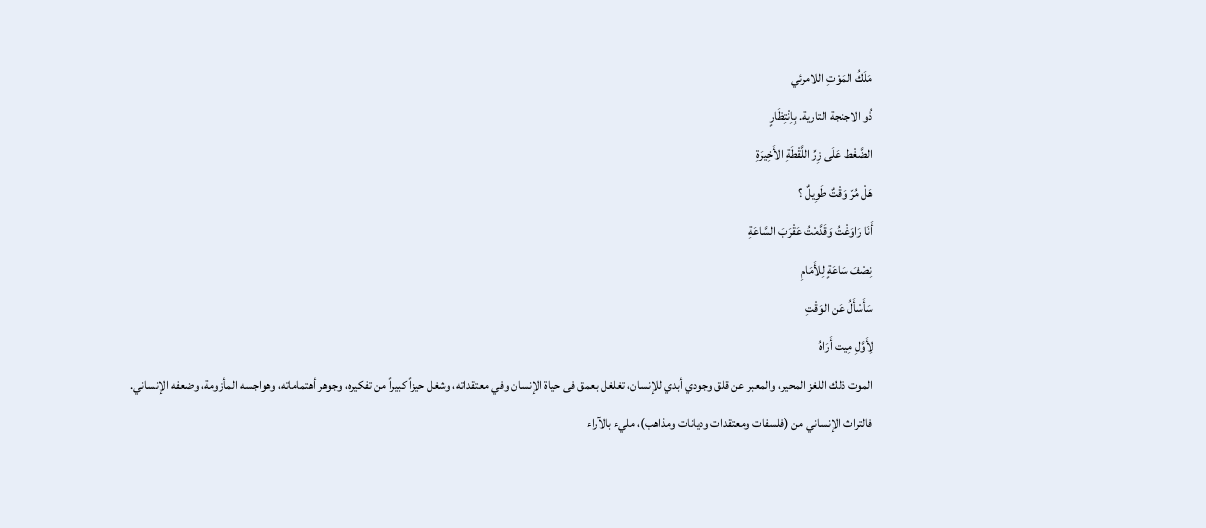مَلَكُ المَوْتِ اللامرئي
ذُو الاجنجة التارية. بِاِنْتِظَارٍ
الضَّغْط عَلَى زِرِّ اللَّقْطَةِ الأَخِيرَةِ
هَلْ مُرّ وَقْتٌ طَوِيلٌ ؟
أَنَا رَاوَغْتُ وَقَدَّمْتُ عَقْرَبَ السَّاعَةِ
نِصْفَ سَاعَةٍ لِلأَمَامِ
سَأَسْأَلُ عَن الوَقْتِ
لِأَوَّلِ مِيت أَرَاهُ
الموت ذلك اللغز المحير، والمعبر عن قلق وجودي أبدي للإنسان، تغلغل بعمق فى حياة الإنسان وفي معتقداته، وشغل حيزاً كبيراً من تفكيره، وجوهر أهتماماته، وهواجسه المأزومة، وضعفه الإنساني.
فالتراث الإنساني من (فلسفات ومعتقدات وديانات ومذاهب)، مليء بالآراء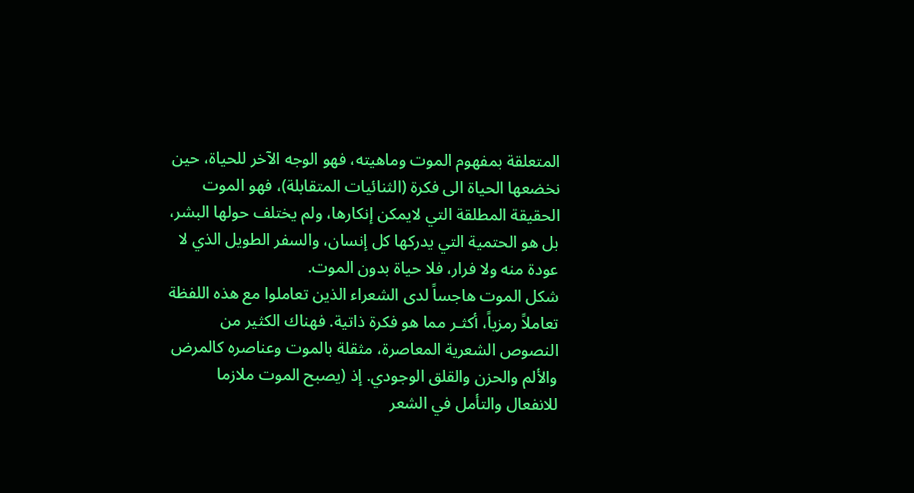المتعلقة بمفهوم الموت وماهيته، فهو الوجه الآخر للحياة، حين نخضعها الحياة الى فكرة (الثنائيات المتقابلة)، فهو الموت الحقيقة المطلقة التي لايمكن إنكارها، ولم يختلف حولها البشر، بل هو الحتمية التي يدركها كل إنسان، والسفر الطويل الذي لا عودة منه ولا فرار، فلا حياة بدون الموت.
شكل الموت هاجساً لدى الشعراء الذين تعاملوا مع هذه اللفظة تعاملاً رمزياً، أكثـر مما هو فكرة ذاتية. فهناك الكثير من النصوص الشعرية المعاصرة، مثقلة بالموت وعناصره كالمرض والألم والحزن والقلق الوجودي. إذ (يصبح الموت ملازما للانفعال والتأمل في الشعر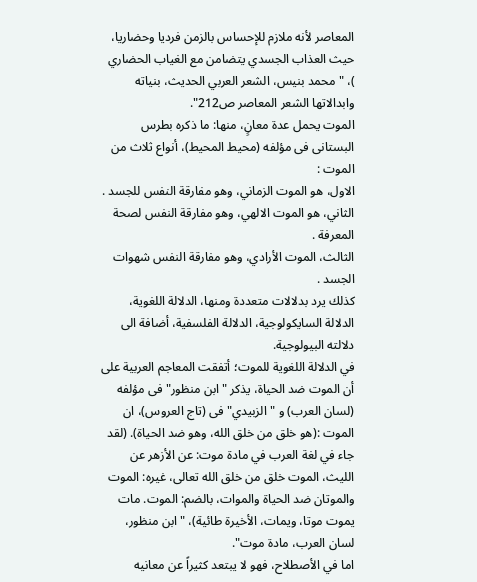المعاصر لأنه ملازم للإحساس بالزمن فرديا وحضاريا، حيث العذاب الجسدي يتضامن مع الغياب الحضاري )، "محمد بنيس، الشعر العربي الحديث، بنياته وابدالاتها الشعر المعاصر ص212".
الموت يحمل عدة معانٍ، منها: ما ذكره بطرس البستانى فى مؤلفه (محيط المحيط)، أنواع ثلاث من الموت :
الاول، هو الموت الزماني، وهو مفارقة النفس للجسد .
الثاني، هو الموت الالهي، وهو مفارقة النفس لصحة المعرفة .
الثالث، الموت الأرادي، وهو مفارقة النفس شهوات الجسد .
كذلك يرد بدلالات متعددة ومنها، الدلالة اللغوية، الدلالة السايكولوجية، الدلالة الفلسفية، أضافة الى دلالته البيولوجية.
في الدلالة اللغوية للموت؛ أتفقت المعاجم العربية على أن الموت ضد الحياة، يذكر "ابن منظور" فى مؤلفه (لسان العرب) و "الزبيدي" فى (تاج العروس)، ان الموت :(هو خلق من خلق الله، وهو ضد الحياة). (لقد جاء في لغة العرب في مادة موت: عن الأزهر عن الليث، الموت خلق من خلق الله تعالى، غيره: الموت والموتان ضد الحياة والموات، بالضم: الموت. مات يموت موتا، ويمات، الأخيرة طائية)، "ابن منظور، لسان العرب، مادة موت".
اما في الأصطلاح، فهو لا يبتعد كثيراً عن معانيه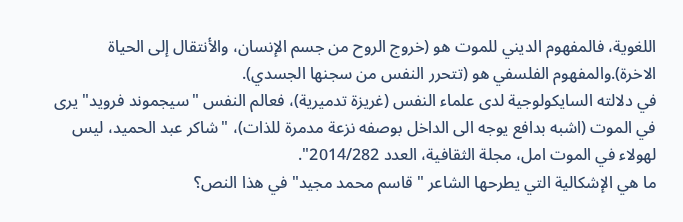اللغوية، فالمفهوم الديني للموت هو (خروج الروح من جسم الإنسان، والأنتقال إلى الحياة الاخرة).والمفهوم الفلسفي هو (تتحرر النفس من سجنها الجسدي).
في دلالته السايكولوجية لدى علماء النفس (غريزة تدميرية)، فعالم النفس "سيجموند فرويد" يرى في الموت (اشبه بدافع يوجه الى الداخل بوصفه نزعة مدمرة للذات)، "شاكر عبد الحميد، ليس لهولاء في الموت امل، مجلة الثقافية، العدد 2014/282".
ما هي الإشكالية التي يطرحها الشاعر "قاسم محمد مجيد" في هذا النص؟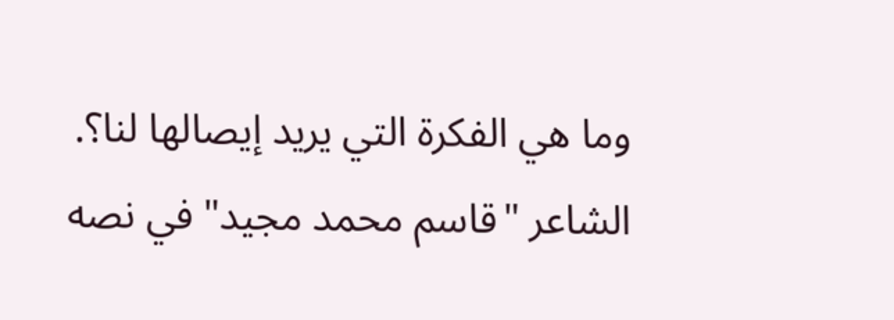وما هي الفكرة التي يريد إيصالها لنا؟.
الشاعر "قاسم محمد مجيد" في نصه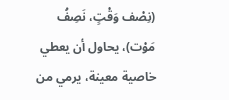(نِصْف وَقْتٍ، نَصِفُ مَوْت)، يحاول أن يعطي خاصية معينة، يرمي من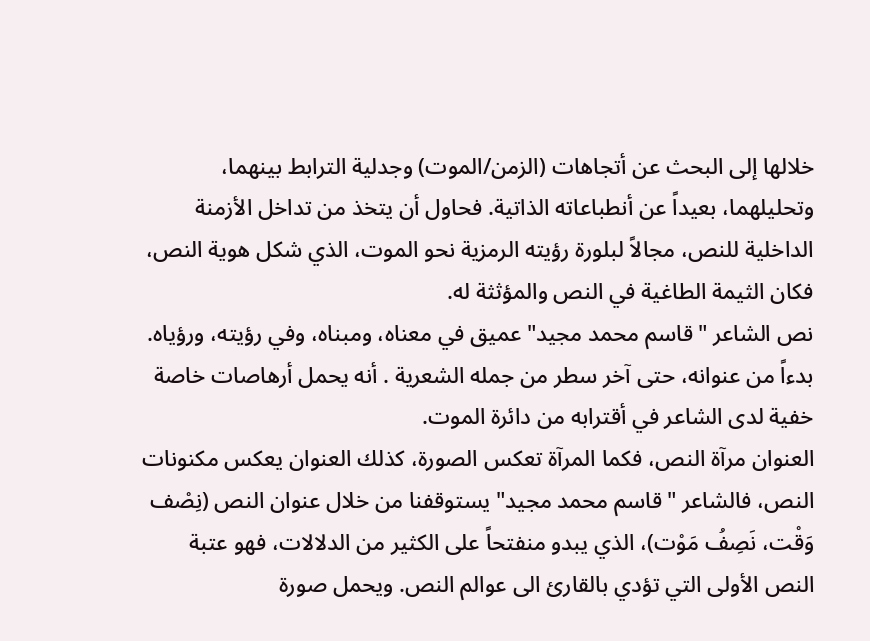خلالها إلى البحث عن أتجاهات (الزمن/الموت) وجدلية الترابط بينهما، وتحليلهما، بعيداً عن أنطباعاته الذاتية. فحاول أن يتخذ من تداخل الأزمنة الداخلية للنص، مجالاً لبلورة رؤيته الرمزية نحو الموت، الذي شكل هوية النص، فكان الثيمة الطاغية في النص والمؤثثة له.
نص الشاعر "قاسم محمد مجيد" عميق في معناه، ومبناه، وفي رؤيته، ورؤياه. بدءاً من عنوانه، حتى آخر سطر من جمله الشعرية . أنه يحمل أرهاصات خاصة خفية لدى الشاعر في أقترابه من دائرة الموت.
العنوان مرآة النص، فكما المرآة تعكس الصورة، كذلك العنوان يعكس مكنونات النص، فالشاعر "قاسم محمد مجيد" يستوقفنا من خلال عنوان النص (نِصْف وَقْت، نَصِفُ مَوْت)، الذي يبدو منفتحاً على الكثير من الدلالات، فهو عتبة النص الأولى التي تؤدي بالقارئ الى عوالم النص. ويحمل صورة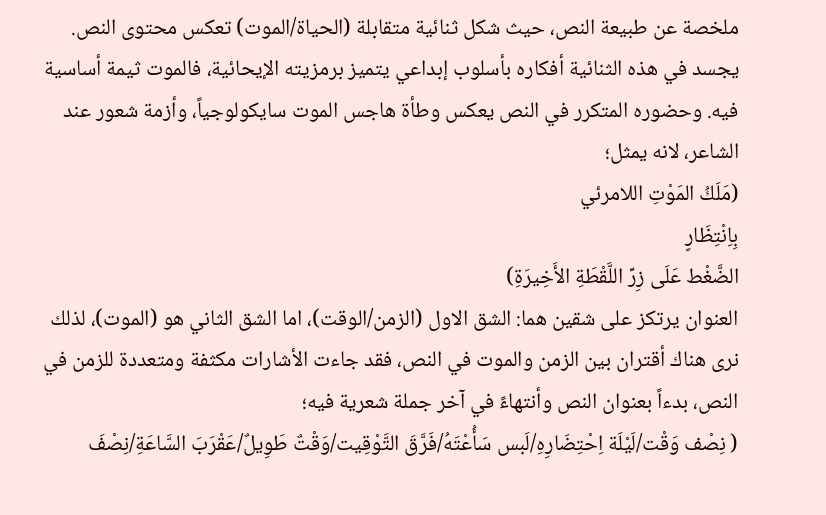ملخصة عن طبيعة النص، حيث شكل ثنائية متقابلة (الحياة/الموت) تعكس محتوى النص. يجسد في هذه الثنائية أفكاره بأسلوب إبداعي يتميز برمزيته الإيحائية، فالموت ثيمة أساسية فيه. وحضوره المتكرر في النص يعكس وطأة هاجس الموت سايكولوجياً، وأزمة شعور عند الشاعر، لانه يمثل؛
(مَلَكُ المَوْتِ اللامرئي
بِاِنْتِظَارٍ
الضَّغْط عَلَى زِرِّ اللَّقْطَةِ الأَخِيرَةِ)
العنوان يرتكز على شقين هما: الشق الاول (الزمن/الوقت)، اما الشق الثاني هو (الموت)، لذلك نرى هناك أقتران بين الزمن والموت في النص، فقد جاءت الأشارات مكثفة ومتعددة للزمن في النص، بدءاً بعنوان النص وأنتهاءً في آخر جملة شعرية فيه؛
( نِصْف وَقْت/لَيْلَة اِحْتِضَارِهِ/لَبس سَأُعْتَهُ/فَرَّقَ التَّوْقِيت/وَقْتٌ طَوِيلٌ/عَقْرَبَ السَّاعَةِ/نِصْفَ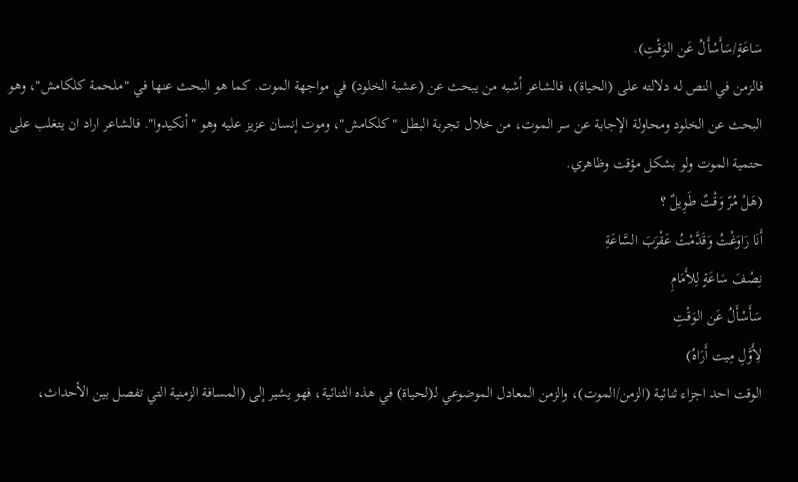سَاعَةٍ/سَأَسْأَلُ عَن الوَقْتِ).
فالزمن في النص له دلالته على (الحياة)، فالشاعر أشبه من يبحث عن (عشبة الخلود) في مواجهة الموت. كما هو البحث عنها في "ملحمة كلكامش"، وهو البحث عن الخلود ومحاولة الإجابة عن سر الموت، من خلال تجربة البطل "كلكامش"، وموت إنسان عزيز عليه وهو "أنكيدوا". فالشاعر اراد ان يتغلب على حتمية الموت ولو بشكل مؤقت وظاهري.
(هَلْ مُرّ وَقْتٌ طَوِيلٌ ؟
أَنَا رَاوَغْتُ وَقَدَّمْتُ عَقْرَبَ السَّاعَةِ
نِصْفَ سَاعَةٍ لِلأَمَامِ
سَأَسْأَلُ عَن الوَقْتِ
لِأَوَّلِ مِيت أَرَاهُ)
الوقت احد اجزاء ثنائية (الزمن/الموت)، والزمن المعادل الموضوعي لـ(لحياة) في هذه الثنائية، فهو يشير إلى (المسافة الزمنية التي تفصل بين الأحداث،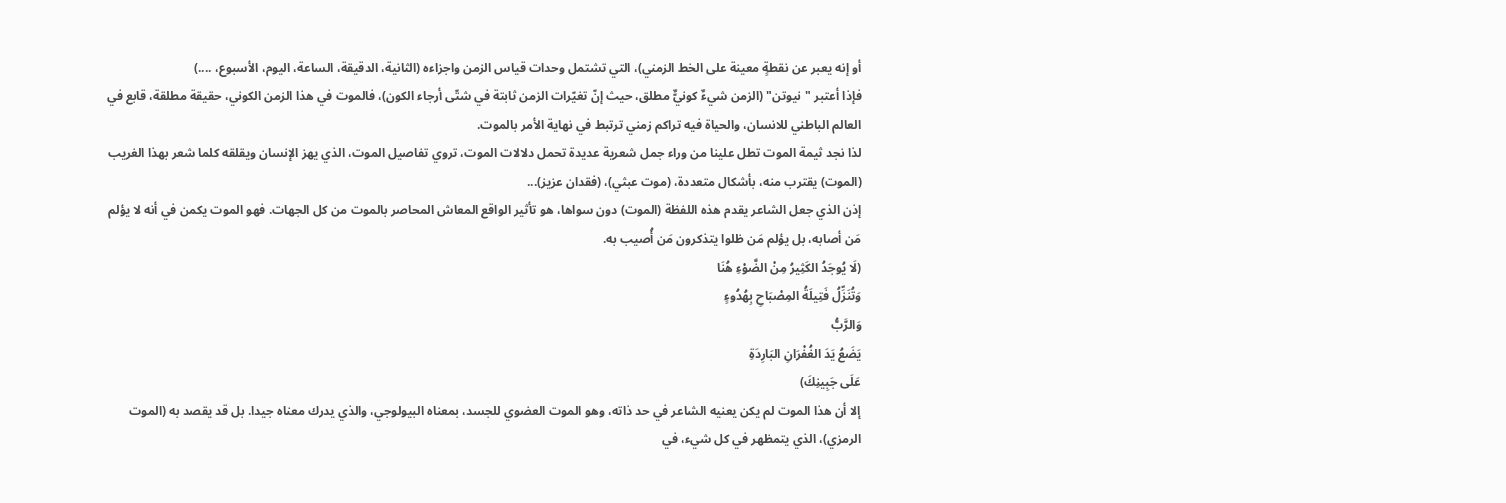أو إنه يعبر عن نقطةٍ معينة على الخط الزمني)، التي تشتمل وحدات قياس الزمن واجزاءه (الثانية، الدقيقة، الساعة، اليوم، الأسبوع، ....)
فإذا أعتبر "نيوتن" (الزمن شيءٌ كونيٌّ مطلق، حيث إنّ تغيّرات الزمن ثابتة في شتّى أرجاء الكون)، فالموت في هذا الزمن الكوني، حقيقة مطلقة، قابع في العالم الباطني للانسان، والحياة فيه تراكم زمني ترتبط في نهاية الأمر بالموت.
لذا نجد ثيمة الموت تطل علينا من وراء جمل شعرية عديدة تحمل دلالات الموت، تروي تفاصيل الموت، الذي يهز الإنسان ويقلقه كلما شعر بهذا الغريب (الموت) يقترب منه، بأشكال متعددة، (موت عبثي)، (فقدان عزيز)...
إذن الذي جعل الشاعر يقدم هذه اللفظة (الموت) دون سواها، هو تأثير الواقع المعاش المحاصر بالموت من كل الجهات. فهو الموت يكمن في أنه لا يؤلم مَن أصابه، بل يؤلم مَن ظلوا يتذكرون مَن أُصيب به.
(لَا يُوجَدُ الكَثِيرُ مِنْ الضَّوْءِ هُنَا
وَتُنَزِّلُ فَتِيلَةُ المِصْبَاحِ بِهُدُوءٍ
وَالرَّبُّ
يَضَعُ يَدَ الغُفْرَانِ البَارِدَةِ
عَلَى جَبِينِكَ)
إلا أن هذا الموت لم يكن يعنيه الشاعر في حد ذاته، وهو الموت العضوي للجسد، بمعناه البيولوجي، والذي يدرك معناه جيدا. بل قد يقصد به (الموت الرمزي)، الذي يتمظهر في كل شيء، في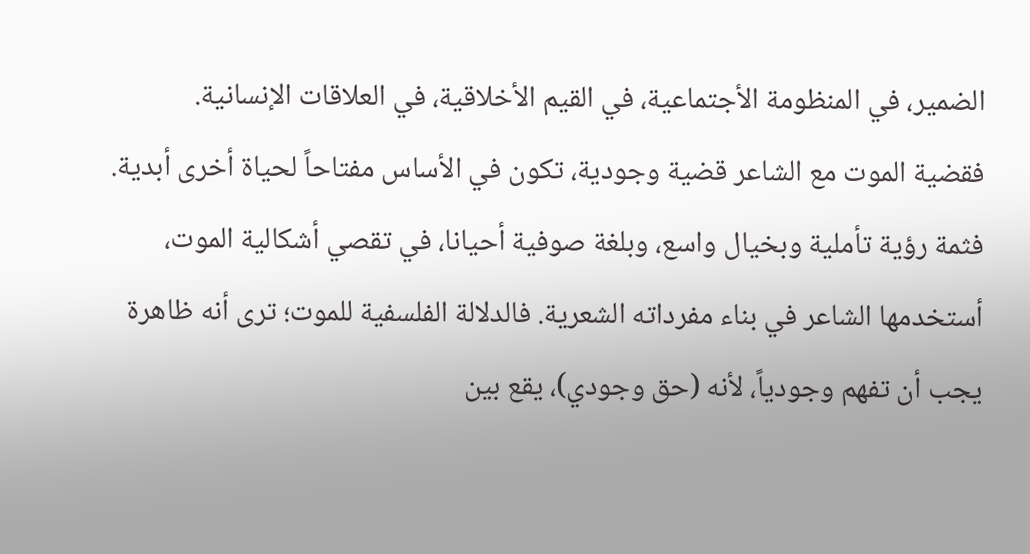الضمير، في المنظومة الأجتماعية، في القيم الأخلاقية، في العلاقات الإنسانية.
فقضية الموت مع الشاعر قضية وجودية، تكون في الأساس مفتاحاً لحياة أخرى أبدية. فثمة رؤية تأملية وبخيال واسع، وبلغة صوفية أحيانا، في تقصي أشكالية الموت، أستخدمها الشاعر في بناء مفرداته الشعرية. فالدلالة الفلسفية للموت؛ ترى أنه ظاهرة يجب أن تفهم وجودياً، لأنه (حق وجودي)، يقع بين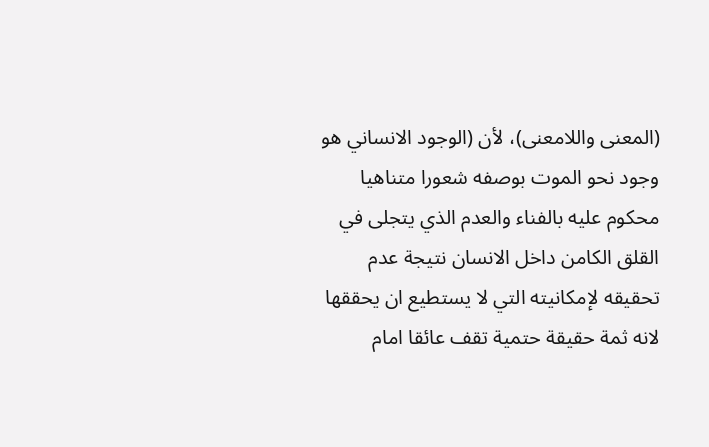(المعنى واللامعنى)، لأن (الوجود الانساني هو وجود نحو الموت بوصفه شعورا متناهيا محكوم عليه بالفناء والعدم الذي يتجلى في القلق الكامن داخل الانسان نتيجة عدم تحقيقه لإمكانيته التي لا يستطيع ان يحققها لانه ثمة حقيقة حتمية تقف عائقا امام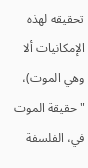تحقيقه لهذه الإمكانيات ألا وهي الموت)، "حقيقة الموت في، الفلسفة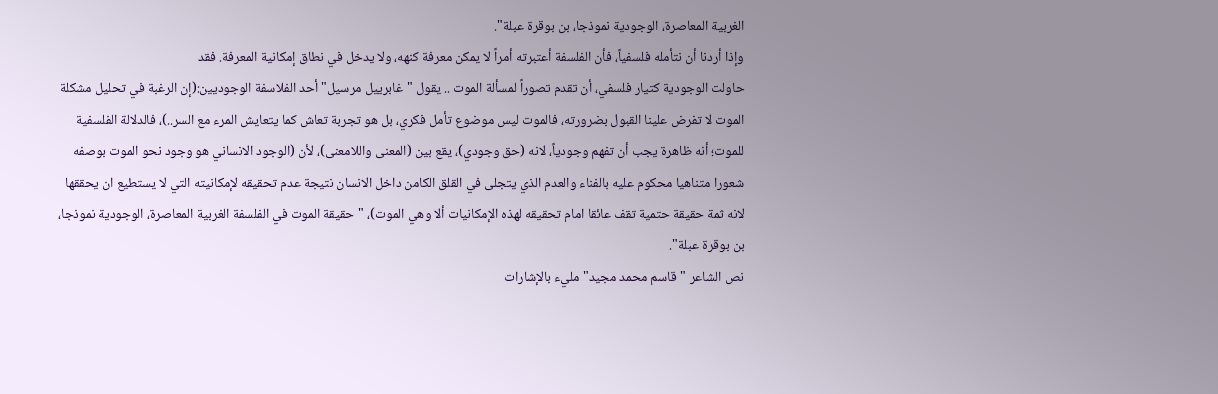الغربية المعاصرة، الوجودية نموذجا، بن بوقرة عبلة".
وإذا أردنا أن نتأمله فلسفياً، فأن الفلسفة أعتبرته أمراً لا يمكن معرفة كنهه، ولا يدخل في نطاق إمكانية المعرفة. فقد
حاولت الوجودية كتيار فلسفي، أن تقدم تصوراً لمسألة الموت .. يقول "غابرييل مرسيل" أحد الفلاسفة الوجوديين:(إن الرغبة في تحليل مشكلة الموت لا تفرض علينا القبول بضرورته، فالموت ليس موضوع تأمل فكري، بل هو تجربة تعاش كما يتعايش المرء مع السر..)، فالدلالة الفلسفية للموت؛ أنه ظاهرة يجب أن تفهم وجودياً، لانه (حق وجودي)، يقع بين (المعنى واللامعنى)، لأن (الوجود الانساني هو وجود نحو الموت بوصفه شعورا متناهيا محكوم عليه بالفناء والعدم الذي يتجلى في القلق الكامن داخل الانسان نتيجة عدم تحقيقه لإمكانيته التي لا يستطيع ان يحققها لانه ثمة حقيقة حتمية تقف عائقا امام تحقيقه لهذه الإمكانيات ألا وهي الموت)، "حقيقة الموت في الفلسفة الغربية المعاصرة، الوجودية نموذجا، بن بوقرة عبلة".
نص الشاعر "قاسم محمد مجيد" مليء بالإشارات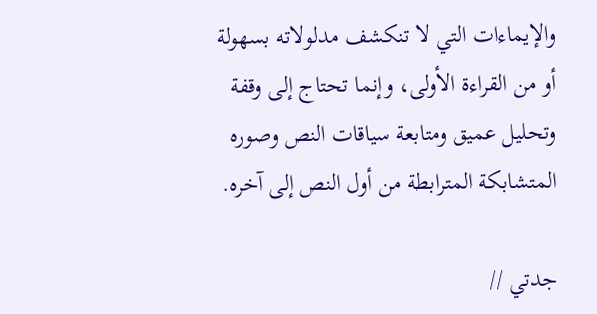والإيماءات التي لا تنكشف مدلولاته بسهولة أو من القراءة الأولى، وإنما تحتاج إلى وقفة وتحليل عميق ومتابعة سياقات النص وصوره المتشابكة المترابطة من أول النص إلى آخره.

جدتي //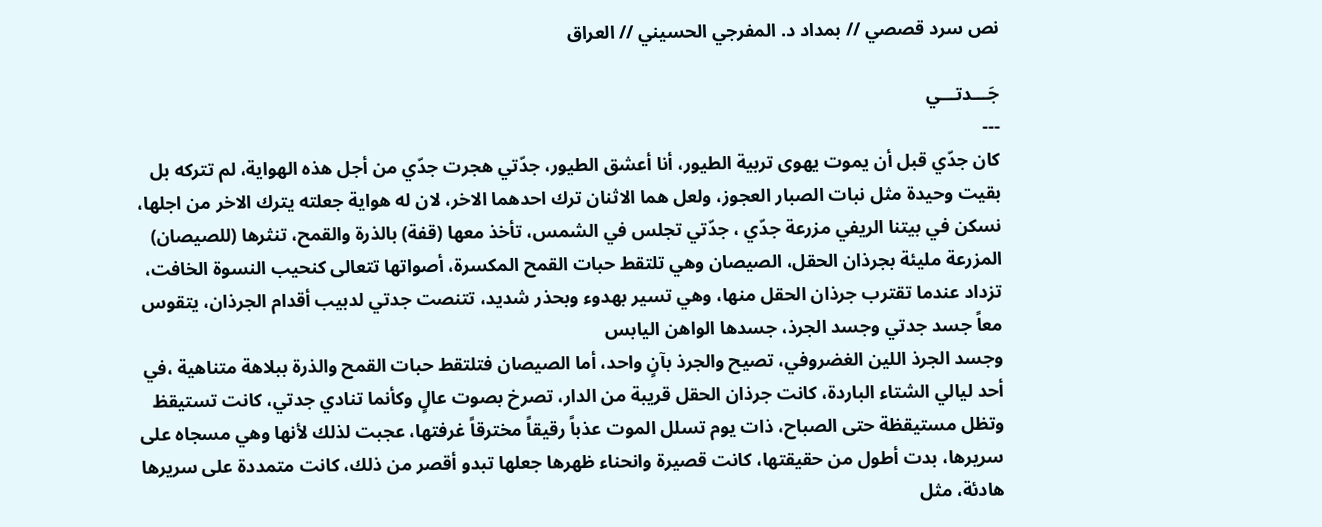نص سرد قصصي // بمداد د. المفرجي الحسيني // العراق

جَـــدتـــي
---
كان جدّي قبل أن يموت يهوى تربية الطيور، أنا أعشق الطيور، جدّتي هجرت جدّي من أجل هذه الهواية، لم تتركه بل بقيت وحيدة مثل نبات الصبار العجوز، ولعل هما الاثنان ترك احدهما الاخر، لان له هواية جعلته يترك الاخر من اجلها، نسكن في بيتنا الريفي مزرعة جدّي ، جدّتي تجلس في الشمس، تأخذ معها (قفة) بالذرة والقمح، تنثرها (للصيصان)
المزرعة مليئة بجرذان الحقل، الصيصان وهي تلتقط حبات القمح المكسرة، أصواتها تتعالى كنحيب النسوة الخافت، تزداد عندما تقترب جرذان الحقل منها، وهي تسير بهدوء وبحذر شديد، تتنصت جدتي لدبيب أقدام الجرذان، يتقوس معاً جسد جدتي وجسد الجرذ، جسدها الواهن اليابس
وجسد الجرذ اللين الغضروفي، تصيح والجرذ بآنٍ واحد، أما الصيصان فتلتقط حبات القمح والذرة ببلاهة متناهية ،في أحد ليالي الشتاء الباردة، كانت جرذان الحقل قريبة من الدار، تصرخ بصوت عالٍ وكأنما تنادي جدتي، كانت تستيقظ وتظل مستيقظة حتى الصباح، ذات يوم تسلل الموت عذباً رقيقاً مخترقاً غرفتها، عجبت لذلك لأنها وهي مسجاه على سريرها، بدت أطول من حقيقتها، كانت قصيرة وانحناء ظهرها جعلها تبدو أقصر من ذلك، كانت متمددة على سريرها هادئة، مثل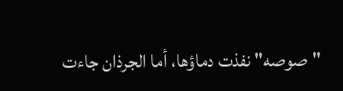"صوصه" نفذت دماؤها، أما الجرذان جاءت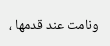ونامت عند قدمها ،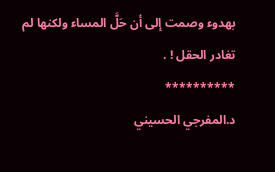بهدوء وصمت إلى أن حَلَّ المساء ولكنها لم تغادر الحقل ! .
**********
د.المفرجي الحسيني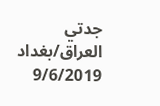جدتي
العراق/بغداد
9/6/2019